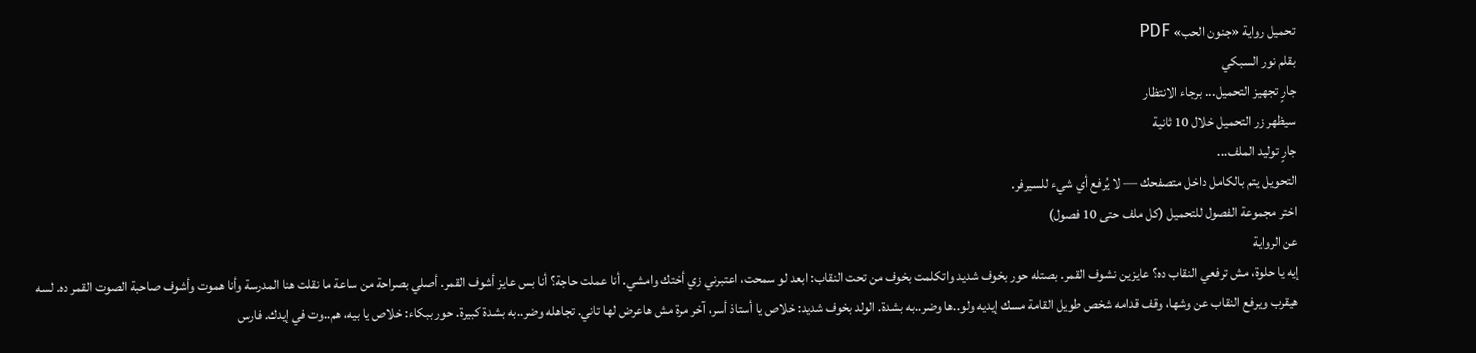تحميل رواية «جنون الحب» PDF
بقلم نور السبكي
جارٍ تجهيز التحميل... برجاء الانتظار
سيظهر زر التحميل خلال 10 ثانية
جارٍ توليد الملف...
التحويل يتم بالكامل داخل متصفحك — لا يُرفع أي شيء للسيرفر.
اختر مجموعة الفصول للتحميل (كل ملف حتى 10 فصول)
عن الرواية
إيه يا حلوة، مش ترفعي النقاب ده؟ عايزين نشوف القمر. بصتله حور بخوف شديد واتكلمت بخوف من تحت النقاب: ابعد لو سمحت، اعتبرني زي أختك وامشي. أنا عملت حاجة؟ أنا بس عايز أشوف القمر. أصلي بصراحة من ساعة ما نقلت هنا المدرسة وأنا هموت وأشوف صاحبة الصوت القمر ده. لسه هيقرب ويرفع النقاب عن وشها، وقف قدامه شخص طويل القامة مسك إيديه ولو..ها وضر..به بشدة. الولد بخوف شديد: خلاص يا أستاذ أسر، آخر مرة مش هاعرض لها تاني. تجاهله وضر..به بشدة كبيرة. حور ببكاء: خلاص يا بيه، هم..وت في إيدك. فارس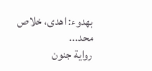بهدوء: اهدى، خلاص محد...
رواية جنون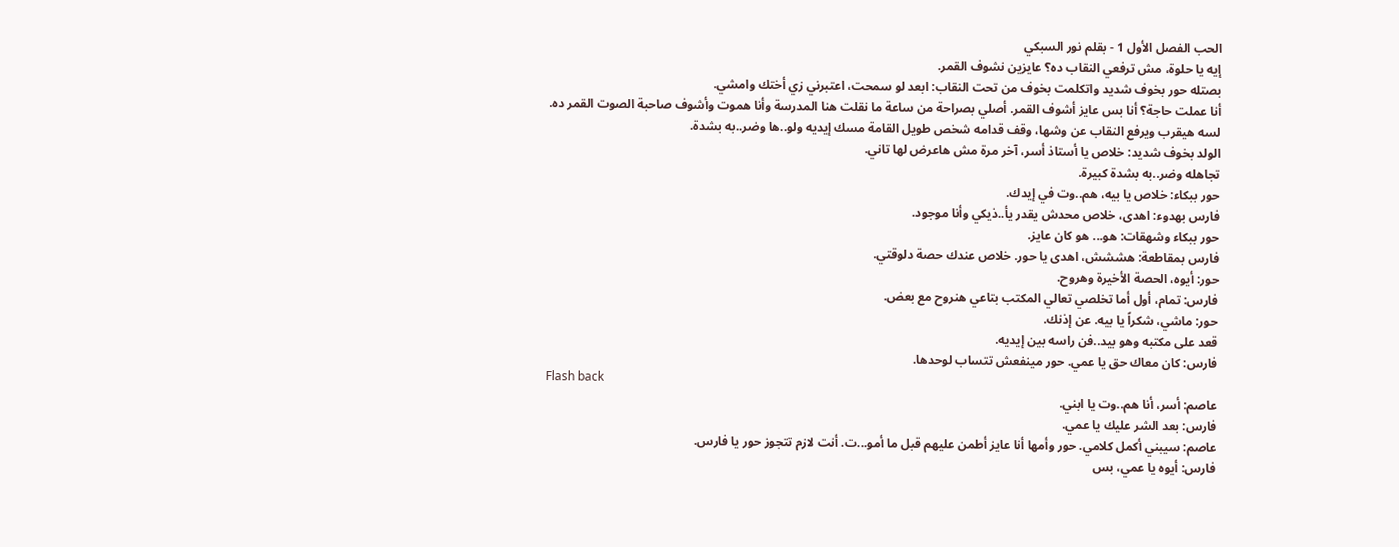الحب الفصل الأول 1 - بقلم نور السبكي
إيه يا حلوة، مش ترفعي النقاب ده؟ عايزين نشوف القمر.
بصتله حور بخوف شديد واتكلمت بخوف من تحت النقاب: ابعد لو سمحت، اعتبرني زي أختك وامشي.
أنا عملت حاجة؟ أنا بس عايز أشوف القمر. أصلي بصراحة من ساعة ما نقلت هنا المدرسة وأنا هموت وأشوف صاحبة الصوت القمر ده.
لسه هيقرب ويرفع النقاب عن وشها، وقف قدامه شخص طويل القامة مسك إيديه ولو..ها وضر..به بشدة.
الولد بخوف شديد: خلاص يا أستاذ أسر، آخر مرة مش هاعرض لها تاني.
تجاهله وضر..به بشدة كبيرة.
حور ببكاء: خلاص يا بيه، هم..وت في إيدك.
فارس بهدوء: اهدى، خلاص محدش يقدر يأ..ذيكي وأنا موجود.
حور ببكاء وشهقات: هو... هو كان عايز.
فارس بمقاطعة: هششش، اهدى يا حور. خلاص عندك حصة دلوقتي.
حور: أيوه، الحصة الأخيرة وهروح.
فارس: تمام، أول أما تخلصي تعالي المكتب بتاعي هنروح مع بعض.
حور: ماشي، شكراً يا بيه. عن إذنك.
قعد على مكتبه وهو بيد..فن راسه بين إيديه.
فارس: كان معاك حق يا عمي. حور مينفعش تتساب لوحدها.
Flash back
عاصم: أسر، أنا هم..وت يا ابني.
فارس: بعد الشر عليك يا عمي.
عاصم: سيبني أكمل كلامي. حور وأمها أنا عايز أطمن عليهم قبل ما أمو...ت. أنت لازم تتجوز حور يا فارس.
فارس: أيوه يا عمي، بس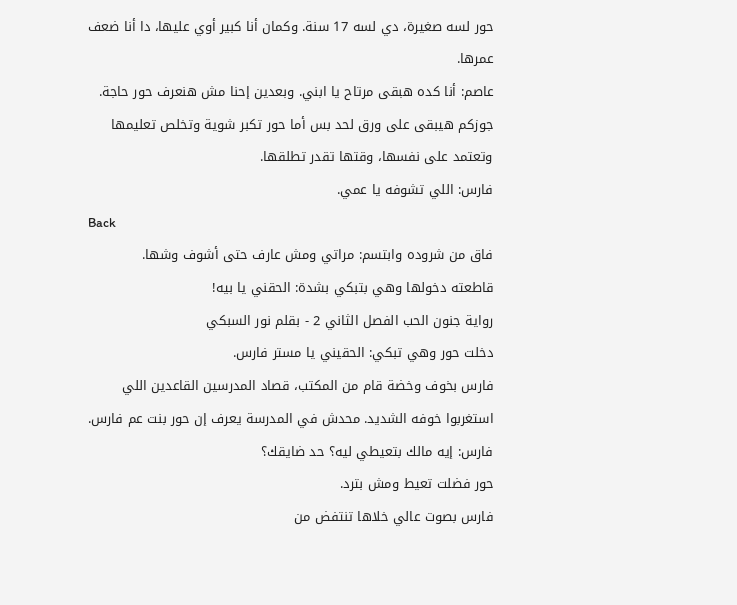حور لسه صغيرة، دي لسه 17 سنة. وكمان أنا كبير أوي عليها، دا أنا ضعف عمرها.
عاصم: أنا كده هبقى مرتاح يا ابني. وبعدين إحنا مش هنعرف حور حاجة. جوزكم هيبقى على ورق لحد بس أما حور تكبر شوية وتخلص تعليمها وتعتمد على نفسها، وقتها تقدر تطلقها.
فارس: اللي تشوفه يا عمي.
Back
فاق من شروده وابتسم: مراتي ومش عارف حتى أشوف وشها.
قاطعته دخولها وهي بتبكي بشدة: الحقني يا بيه!
رواية جنون الحب الفصل الثاني 2 - بقلم نور السبكي
دخلت حور وهي تبكي: الحقيني يا مستر فارس.
فارس بخوف وخضة قام من المكتب، قصاد المدرسين القاعدين اللي استغربوا خوفه الشديد. محدش في المدرسة يعرف إن حور بنت عم فارس.
فارس: إيه مالك بتعيطي ليه؟ حد ضايقك؟
حور فضلت تعيط ومش بترد.
فارس بصوت عالي خلاها تنتفض من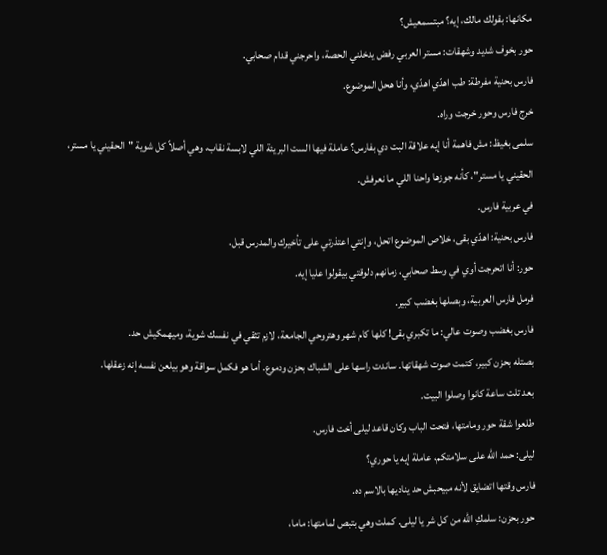مكانها: بقولك مالك، إيه؟ مبتسمعيش؟
حور بخوف شديد وشهقات: مستر العربي رفض يدخلني الحصة، واحرجني قدام صحابي.
فارس بحنية مفرطة: طب اهدّي اهدّي، وأنا هحل الموضوع.
خرج فارس وحور خرجت وراه.
سلمى بغيظ: مش فاهمة أنا إيه علاقة البت دي بفارس؟ عاملة فيها الست البريئة اللي لابسة نقاب، وهي أصلاً كل شوية "الحقيني يا مستر، الحقيني يا مستر"، كأنه جوزها واحنا اللي ما نعرفش.
في عربية فارس.
فارس بحنية: اهدّي بقى، خلاص الموضوع اتحل، وإنتي اعتذرتي على تأخيرك والمدرس قبل.
حور: أنا اتحرجت أوي في وسط صحابي، زمانهم دلوقتي بيقولوا عليا إيه.
فرمل فارس العربية، وبصلها بغضب كبير.
فارس بغضب وصوت عالي: ما تكبري بقى! كلها كام شهر وهتروحي الجامعة، لازم تثقي في نفسك شوية، وميهمكيش حد.
بصتله بحزن كبير، كتمت صوت شهقاتها. ساندت راسها على الشباك بحزن ودموع. أما هو فكمل سواقة وهو بيلعن نفسه إنه زعقلها.
بعد تلت ساعة كانوا وصلوا البيت.
طلعوا شقة حور ومامتها، فتحت الباب وكان قاعد ليلى أخت فارس.
ليلى: حمد الله على سلامتكم، عاملة إيه يا حوري؟
فارس وقتها اتضايق لأنه مبيحبش حد يناديها بالاسم ده.
حور بحزن: سلمكِ الله من كل شر يا ليلى. كملت وهي بتبص لمامتها: ماما،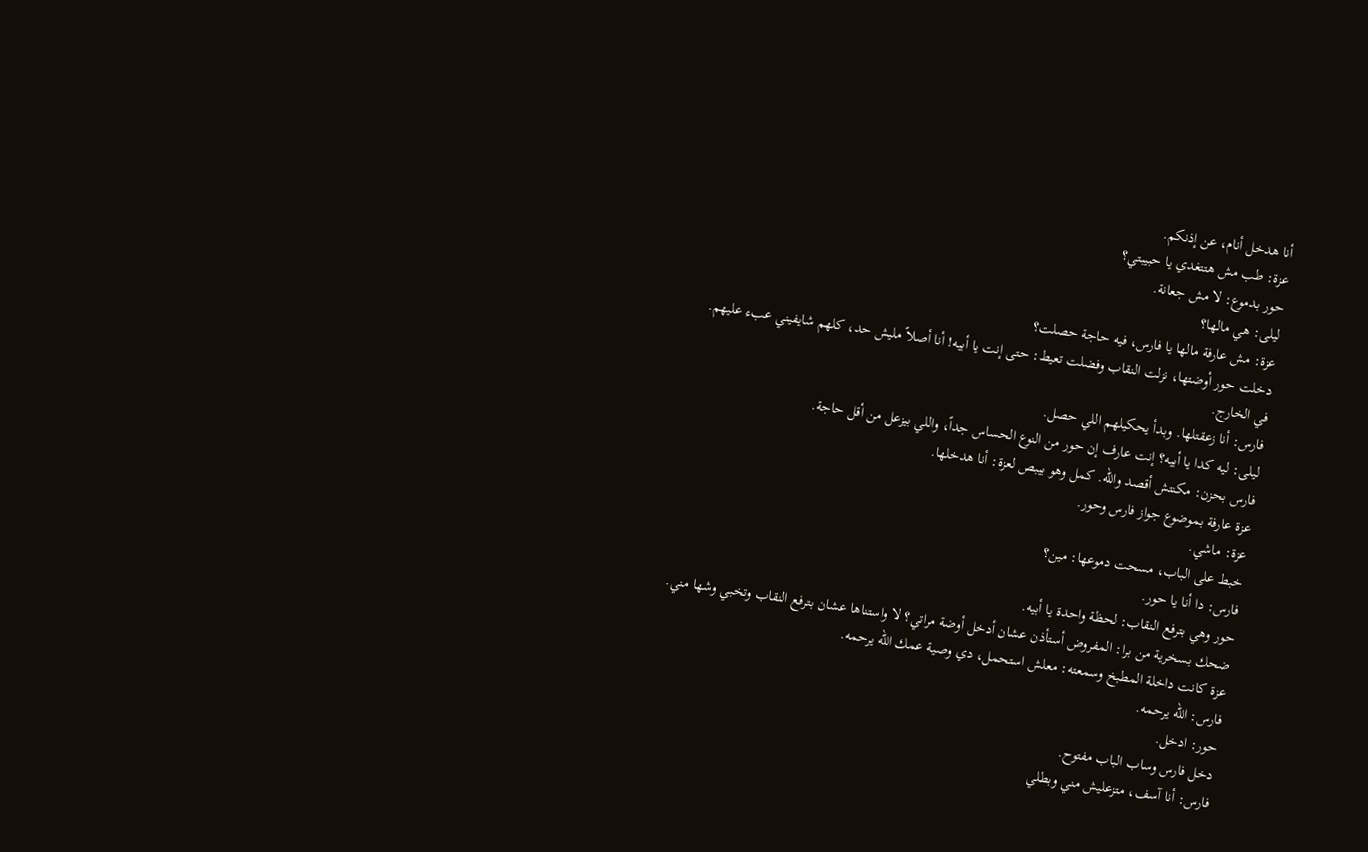أنا هدخل أنام، عن إذنكم.
عزة: طب مش هتتغدي يا حبيبتي؟
حور بدموع: لا مش جعانة.
ليلى: هي مالها؟
عزة: مش عارفة مالها يا فارس، فيه حاجة حصلت؟
دخلت حور أوضتها، نزلت النقاب وفضلت تعيط: حتى إنت يا أبيه! أنا أصلاً مليش حد، كلهم شايفيني عبء عليهم.
في الخارج.
فارس: أنا زعقتلها. وبدأ يحكيلهم اللي حصل.
ليلى: ليه كدا يا أبيه؟ إنت عارف إن حور من النوع الحساس جداً، واللي بيزعل من أقل حاجة.
فارس بحزن: مكنتش أقصد والله. كمل وهو بيبص لعزة: أنا هدخلها.
عزة عارفة بموضوع جواز فارس وحور.
عزة: ماشي.
خبط على الباب، مسحت دموعها: مين؟
فارس: دا أنا يا حور.
حور وهي بترفع النقاب: لحظة واحدة يا أبيه.
ضحك بسخرية من برا: المفروض أستأذن عشان أدخل أوضة مراتي؟ لا واستناها عشان بترفع النقاب وتخبي وشها مني.
عزة كانت داخلة المطبخ وسمعته: معلش استحمل، دي وصية عمك الله يرحمه.
فارس: الله يرحمه.
حور: ادخل.
دخل فارس وساب الباب مفتوح.
فارس: أنا آسف، متزعليش مني وبطلي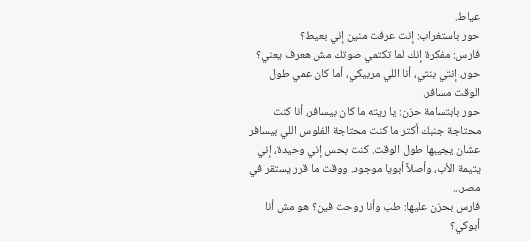عياط.
حور باستغراب: إنت عرفت منين إني بعيط؟
فارس: مفكرة إنك لما تكتمي صوتك مش هعرف يعني؟ حور، إنتي بنتي، أنا اللي مربيكي، أما كان عمي طول الوقت مسافر.
حور بابتسامة حزن: يا ريته ما كان بيسافر، أنا كنت محتاجة جنبك أكتر ما كنت محتاجة الفلوس اللي بيسافر عشان يجيبها طول الوقت. كنت بحس إني وحيدة، إني يتيمة الأب، وأصلاً أبويا موجود. ووقت ما قرر يستقر في مصر...
فارس بحزن عليها: طب وأنا روحت فين؟ هو مش أنا أبوكي؟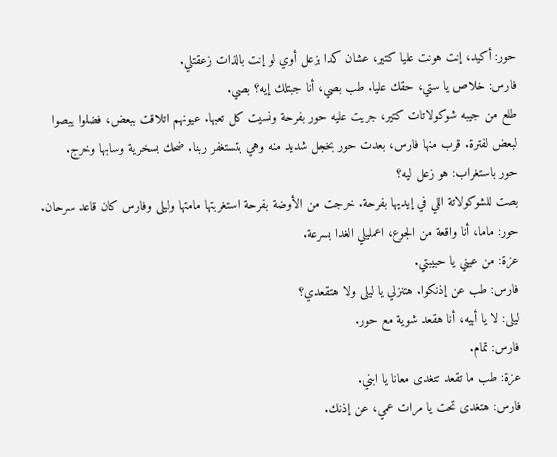حور: أكيد، إنت هونت عليا كتير، عشان كدا بزعل أوي لو إنت بالذات زعقتلي.
فارس: خلاص يا ستي، حقك عليا. طب بصي، أنا جبتلك إيه؟ بصي.
طلع من جيبه شوكولاتات كتير، جريت عليه حور بفرحة ونسيت كل تعبها. عيونهم اتلاقت ببعض، فضلوا يبصوا لبعض لفترة. قرب منها فارس، بعدت حور بخجل شديد منه وهي بتستغفر ربنا. ضحك بسخرية وسابها وخرج.
حور باستغراب: هو زعل ليه؟
بصت للشوكولاتة اللي في إيديها بفرحة. خرجت من الأوضة بفرحة استغربتها مامتها وليلى وفارس كان قاعد سرحان.
حور: ماما، أنا واقعة من الجوع، اعمليلي الغدا بسرعة.
عزة: من عيني يا حبيبتي.
فارس: طب عن إذنكوا. هتنزلي يا ليلى ولا هتقعدي؟
ليلى: لا يا أبيه، أنا هقعد شوية مع حور.
فارس: تمام.
عزة: طب ما تقعد تتغدى معانا يا ابني.
فارس: هتغدى تحت يا مرات عمي، عن إذنك.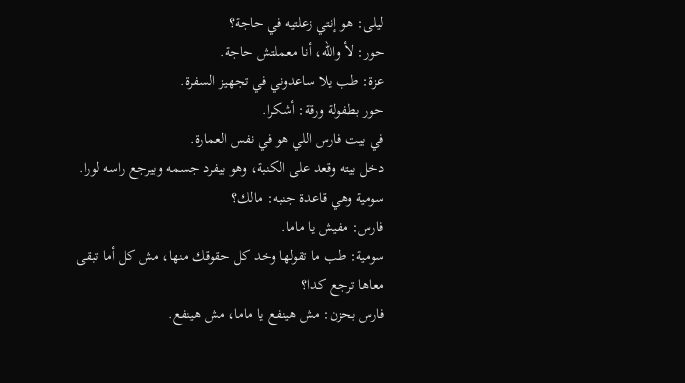ليلى: هو إنتي زعلتيه في حاجة؟
حور: لأ والله، أنا معملتش حاجة.
عزة: طب يلا ساعدوني في تجهيز السفرة.
حور بطفولة ورقة: أشكرا.
في بيت فارس اللي هو في نفس العمارة.
دخل بيته وقعد على الكنبة، وهو بيفرد جسمه وبيرجع راسه لورا.
سومية وهي قاعدة جنبه: مالك؟
فارس: مفيش يا ماما.
سومية: طب ما تقولها وخد كل حقوقك منها، مش كل أما تبقى معاها ترجع كدا؟
فارس بحزن: مش هينفع يا ماما، مش هينفع.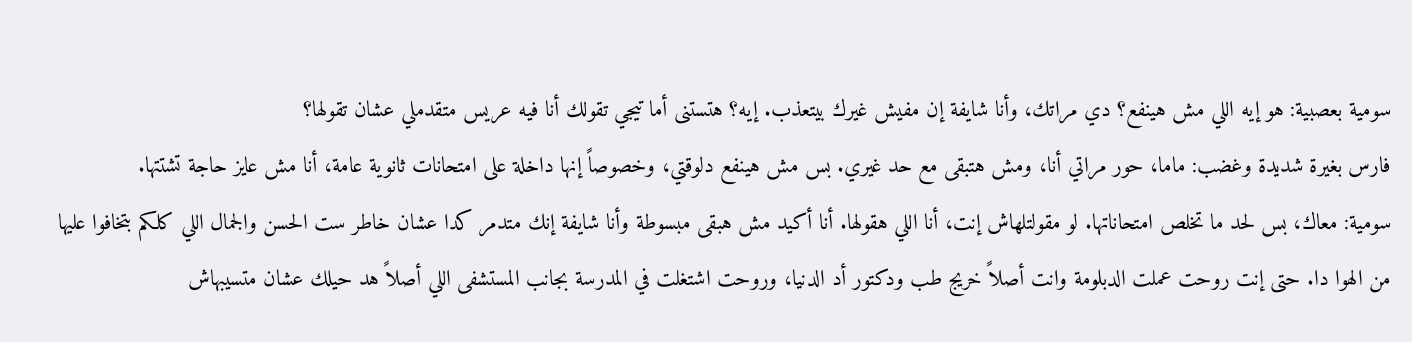سومية بعصبية: هو إيه اللي مش هينفع؟ دي مراتك، وأنا شايفة إن مفيش غيرك بيتعذب. إيه؟ هتستنى أما تيجي تقولك أنا فيه عريس متقدملي عشان تقولها؟
فارس بغيرة شديدة وغضب: ماما، حور مراتي أنا، ومش هتبقى مع حد غيري. بس مش هينفع دلوقتي، وخصوصاً إنها داخلة على امتحانات ثانوية عامة، أنا مش عايز حاجة تشتتها.
سومية: معاك، بس لحد ما تخلص امتحاناتها. لو مقولتلهاش إنت، أنا اللي هقولها. أنا أكيد مش هبقى مبسوطة وأنا شايفة إنك متدمر كدا عشان خاطر ست الحسن والجمال اللي كلكم بتخافوا عليها من الهوا دا. حتى إنت روحت عملت الدبلومة وانت أصلاً خريج طب ودكتور أد الدنيا، وروحت اشتغلت في المدرسة بجانب المستشفى اللي أصلاً هد حيلك عشان متسيبهاش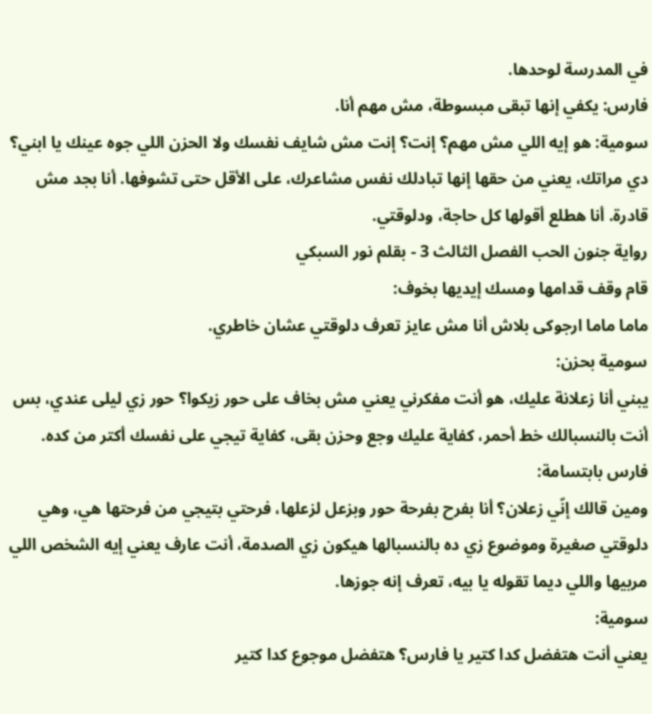في المدرسة لوحدها.
فارس: يكفي إنها تبقى مبسوطة، مش مهم أنا.
سومية: هو إيه اللي مش مهم؟ إنت؟ إنت مش شايف نفسك ولا الحزن اللي جوه عينك يا ابني؟ دي مراتك، يعني من حقها إنها تبادلك نفس مشاعرك، على الأقل حتى تشوفها. أنا بجد مش قادرة. أنا هطلع أقولها كل حاجة، ودلوقتي.
رواية جنون الحب الفصل الثالث 3 - بقلم نور السبكي
قام وقف قدامها ومسك إيديها بخوف:
ماما ماما ارجوكى بلاش أنا مش عايز تعرف دلوقتي عشان خاطري.
سومية بحزن:
يبني أنا زعلانة عليك، هو أنت مفكرني يعني مش بخاف على حور زيكوا؟ حور زي ليلى عندي، بس أنت بالنسبالك خط أحمر، كفاية عليك وجع وحزن بقى، كفاية تيجي على نفسك أكتر من كده.
فارس بابتسامة:
ومين قالك إنّي زعلان؟ أنا بفرح بفرحة حور وبزعل لزعلها، فرحتي بتيجي من فرحتها هي، وهي دلوقتي صغيرة وموضوع زي ده بالنسبالها هيكون زي الصدمة، أنت عارف يعني إيه الشخص اللي مربيها واللي ديما تقوله يا بيه، تعرف إنه جوزها.
سومية:
يعني أنت هتفضل كدا كتير يا فارس؟ هتفضل موجوع كدا كتير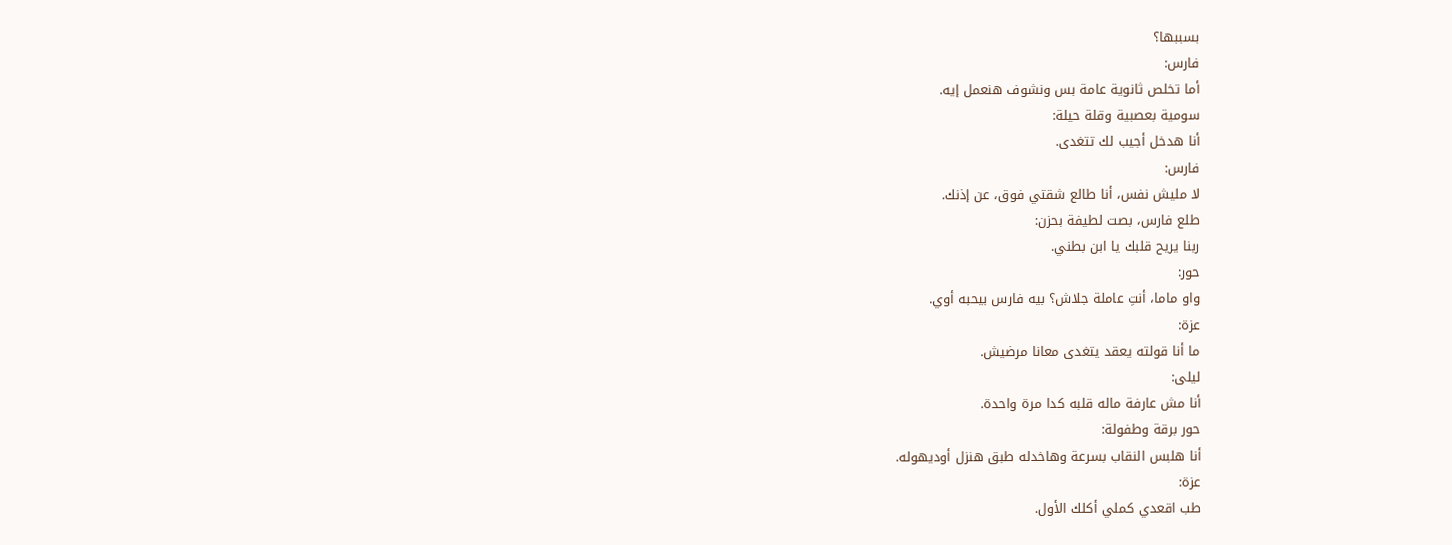بسببها؟
فارس:
أما تخلص ثانوية عامة بس ونشوف هنعمل إيه.
سومية بعصبية وقلة حيلة:
أنا هدخل أجيب لك تتغدى.
فارس:
لا مليش نفس، أنا طالع شقتي فوق، عن إذنك.
طلع فارس، بصت لطيفة بحزن:
ربنا يريح قلبك يا ابن بطني.
حور:
واو ماما، أنتِ عاملة جلاش؟ بيه فارس بيحبه أوي.
عزة:
ما أنا قولته يعقد يتغدى معانا مرضيش.
ليلى:
أنا مش عارفة ماله قلبه كدا مرة واحدة.
حور برقة وطفولة:
أنا هلبس النقاب بسرعة وهاخدله طبق هنزل أوديهوله.
عزة:
طب اقعدي كملي أكلك الأول.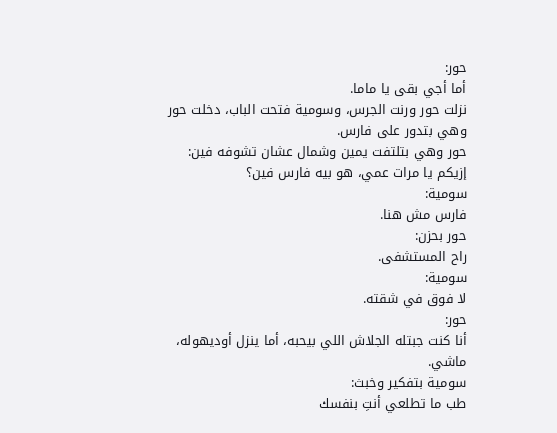حور:
أما أجي بقى يا ماما.
نزلت حور ورنت الجرس، وسومية فتحت الباب، دخلت حور وهي بتدور على فارس.
حور وهي بتلتفت يمين وشمال عشان تشوفه فين:
إزيكم يا مرات عمي، هو بيه فارس فين؟
سومية:
فارس مش هنا.
حور بحزن:
راح المستشفى.
سومية:
لا فوق في شقته.
حور:
أنا كنت جبتله الجلاش اللي بيحبه، أما ينزل أوديهوله، ماشي.
سومية بتفكير وخبث:
طب ما تطلعي أنتِ بنفسك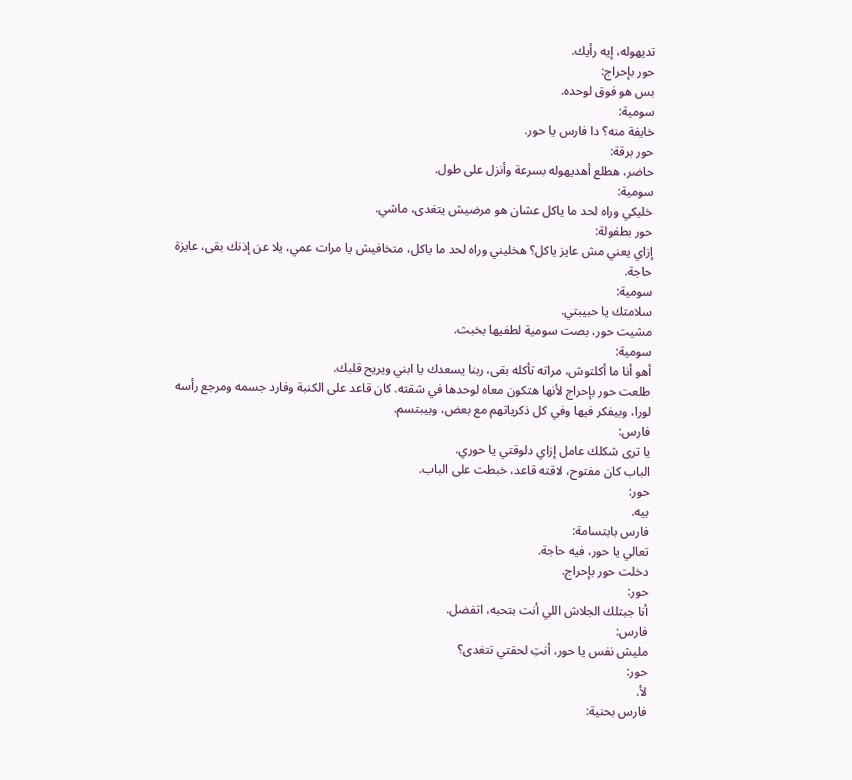تديهوله، إيه رأيك.
حور بإحراج:
بس هو فوق لوحده.
سومية:
خايفة منه؟ دا فارس يا حور.
حور برقة:
حاضر، هطلع أهديهوله بسرعة وأنزل على طول.
سومية:
خليكي وراه لحد ما ياكل عشان هو مرضيش يتغدى، ماشي.
حور بطفولة:
إزاي يعني مش عايز ياكل؟ هخليني وراه لحد ما ياكل، متخافيش يا مرات عمي، يلا عن إذنك بقى، عايزة حاجة.
سومية:
سلامتك يا حبيبتي.
مشيت حور، بصت سومية لطفيها بخبث.
سومية:
أهو أنا ما أكلتوش، مراته تأكله بقى، ربنا يسعدك يا ابني ويريح قلبك.
طلعت حور بإحراج لأنها هتكون معاه لوحدها في شقته. كان قاعد على الكنبة وفارد جسمه ومرجع رأسه لورا، وبيفكر فيها وفي كل ذكرياتهم مع بعض، وبيبتسم.
فارس:
يا ترى شكلك عامل إزاي دلوقتي يا حوري.
الباب كان مفتوح، لاقته قاعد، خبطت على الباب.
حور:
بيه.
فارس بابتسامة:
تعالي يا حور، فيه حاجة.
دخلت حور بإحراج.
حور:
أنا جبتلك الجلاش اللي أنت بتحبه، اتفضل.
فارس:
مليش نفس يا حور، أنتِ لحقتي تتغدى؟
حور:
لأ.
فارس بحنية: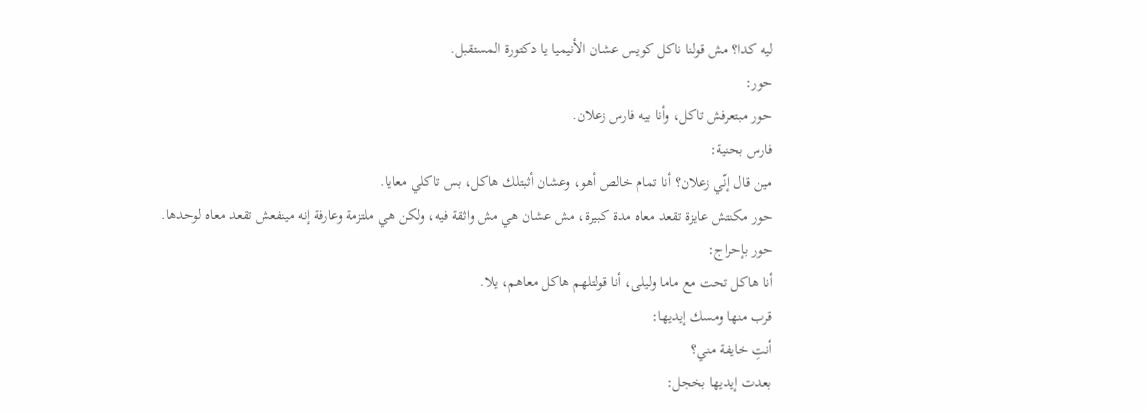ليه كدا؟ مش قولنا ناكل كويس عشان الأنيميا يا دكتورة المستقبل.
حور:
حور مبتعرفش تاكل، وأنا بيه فارس زعلان.
فارس بحنية:
مين قال إنّي زعلان؟ أنا تمام خالص أهو، وعشان أثبتلك هاكل، بس تاكلي معايا.
حور مكنتش عايزة تقعد معاه مدة كبيرة، مش عشان هي مش واثقة فيه، ولكن هي ملتزمة وعارفة إنه مينفعش تقعد معاه لوحدها.
حور بإحراج:
أنا هاكل تحت مع ماما وليلى، أنا قولتلهم هاكل معاهم، يلا.
قرب منها ومسك إيديها:
أنتِ خايفة مني؟
بعدت إيديها بخجل: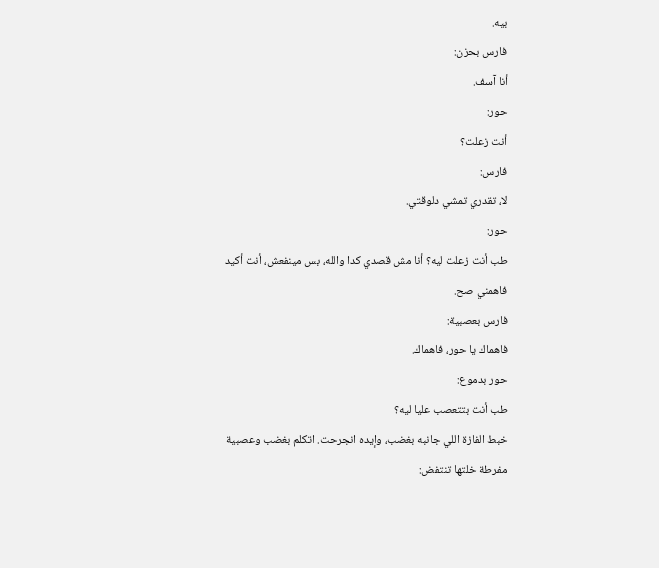بيه.
فارس بحزن:
أنا آسف.
حور:
أنت زعلت؟
فارس:
لا، تقدري تمشي دلوقتي.
حور:
طب أنت زعلت ليه؟ أنا مش قصدي كدا والله، بس مينفعش، أنت أكيد فاهمني صح.
فارس بعصبية:
فاهماك يا حور، فاهماك.
حور بدموع:
طب أنت بتتعصب عليا ليه؟
خبط الفازة اللي جانبه بغضب، وإيده انجرحت. اتكلم بغضب وعصبية مفرطة خلتها تنتفض: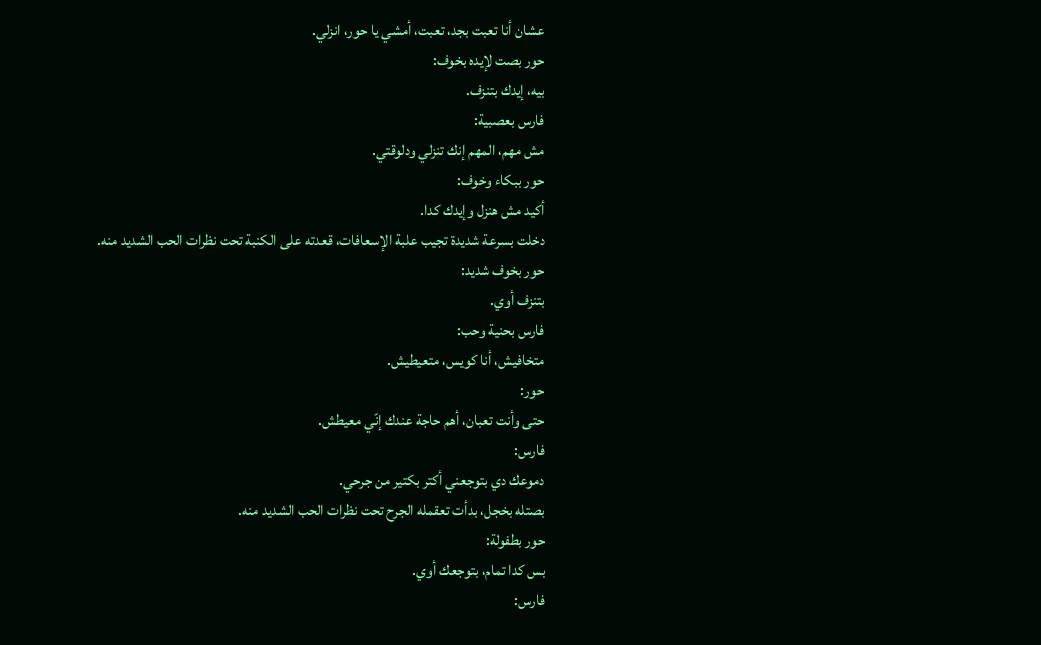عشان أنا تعبت بجد، تعبت، أمشي يا حور، انزلي.
حور بصت لإيده بخوف:
بيه، إيدك بتنزف.
فارس بعصبية:
مش مهم، المهم إنك تنزلي ودلوقتي.
حور ببكاء وخوف:
أكيد مش هنزل وإيدك كدا.
دخلت بسرعة شديدة تجيب علبة الإسعافات، قعدته على الكنبة تحت نظرات الحب الشديد منه.
حور بخوف شديد:
بتنزف أوي.
فارس بحنية وحب:
متخافيش، أنا كويس، متعيطيش.
حور:
حتى وأنت تعبان، أهم حاجة عندك إنّي معيطش.
فارس:
دموعك دي بتوجعني أكتر بكتير من جرحي.
بصتله بخجل، بدأت تعقمله الجرح تحت نظرات الحب الشديد منه.
حور بطفولة:
بس كدا تمام، بتوجعك أوي.
فارس: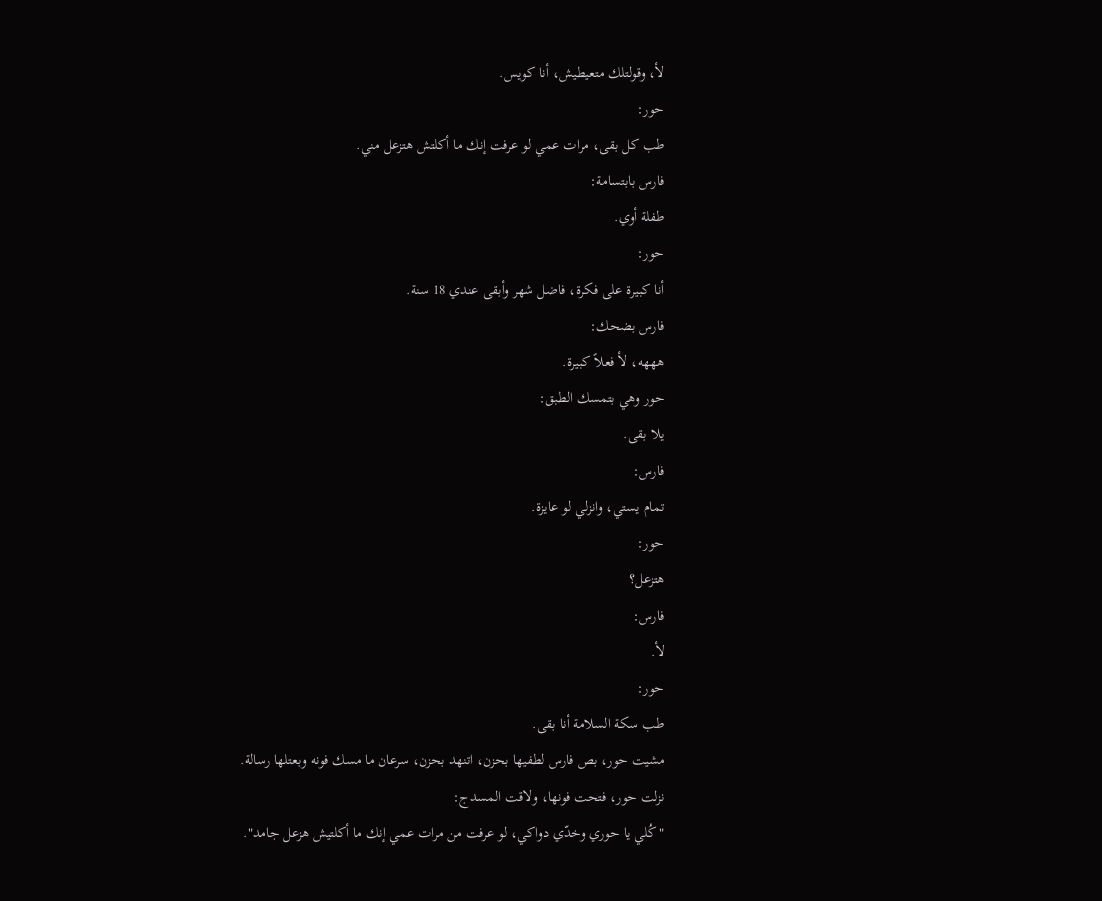لأ، وقولتلك متعيطيش، أنا كويس.
حور:
طب كل بقى، مرات عمي لو عرفت إنك ما أكلتش هتزعل مني.
فارس بابتسامة:
طفلة أوي.
حور:
أنا كبيرة على فكرة، فاضل شهر وأبقى عندي 18 سنة.
فارس بضحك:
هههه، لأ فعلاً كبيرة.
حور وهي بتمسك الطبق:
يلا بقى.
فارس:
تمام يستي، وانزلي لو عايزة.
حور:
هتزعل؟
فارس:
لأ.
حور:
طب سكة السلامة أنا بقى.
مشيت حور، بص فارس لطفيها بحزن، اتنهد بحزن، سرعان ما مسك فونه وبعتلها رسالة.
نزلت حور، فتحت فونها، ولاقت المسدج:
"كُلي يا حوري وخدّي دواكي، لو عرفت من مرات عمي إنك ما أكلتيش هزعل جامد".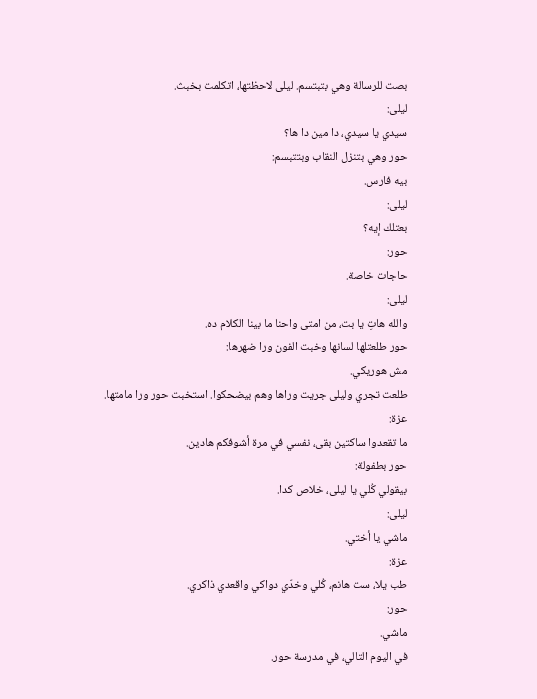بصت للرسالة وهي بتبتسم. ليلى لاحظتها، اتكلمت بخبث.
ليلى:
سيدي يا سيدي، دا مين دا ها؟
حور وهي بتنزل النقاب وبتتبسم:
بيه فارس.
ليلى:
بعتلك إيه؟
حور:
حاجات خاصة.
ليلى:
والله هاتِ يا بت، من امتى واحنا ما بينا الكلام ده.
حور طلعتلها لسانها وخبت الفون ورا ضهرها:
مش هوريكي.
طلعت تجري وليلى جريت وراها وهم بيضحكوا. استخبت حور ورا مامتها.
عزة:
ما تقعدوا ساكتين بقى، نفسي في مرة أشوفكم هادين.
حور بطفولة:
بيقولي كُلي يا ليلى، خلاص كدا.
ليلى:
ماشي يا أختي.
عزة:
طب يلا، ست هانم، كُلي وخدّي دواكي واقعدي ذاكري.
حور:
ماشي.
في اليوم التالي، في مدرسة حور.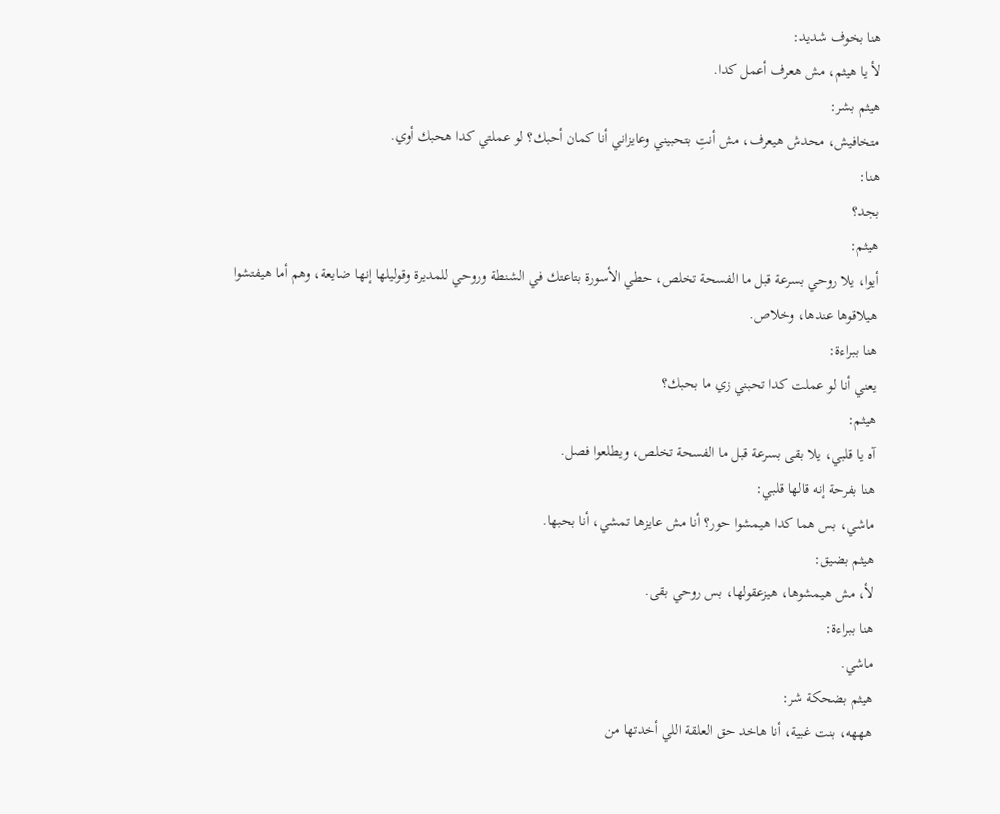هنا بخوف شديد:
لأ يا هيثم، مش هعرف أعمل كدا.
هيثم بشر:
متخافيش، محدش هيعرف، مش أنتِ بتحبيني وعايزاني أنا كمان أحبك؟ لو عملتي كدا هحبك أوي.
هنا:
بجد؟
هيثم:
أيوا، يلا روحي بسرعة قبل ما الفسحة تخلص، حطي الأسورة بتاعتك في الشنطة وروحي للمديرة وقوليلها إنها ضايعة، وهم أما هيفتشوا هيلاقوها عندها، وخلاص.
هنا ببراءة:
يعني أنا لو عملت كدا تحبني زي ما بحبك؟
هيثم:
آه يا قلبي، يلا بقى بسرعة قبل ما الفسحة تخلص، ويطلعوا فصل.
هنا بفرحة إنه قالها قلبي:
ماشي، بس هما كدا هيمشوا حور؟ أنا مش عايزها تمشي، أنا بحبها.
هيثم بضيق:
لأ، مش هيمشوها، هيزعقولها، بس روحي بقى.
هنا ببراءة:
ماشي.
هيثم بضحكة شر:
هههه، بنت غبية، أنا هاخد حق العلقة اللي أخدتها من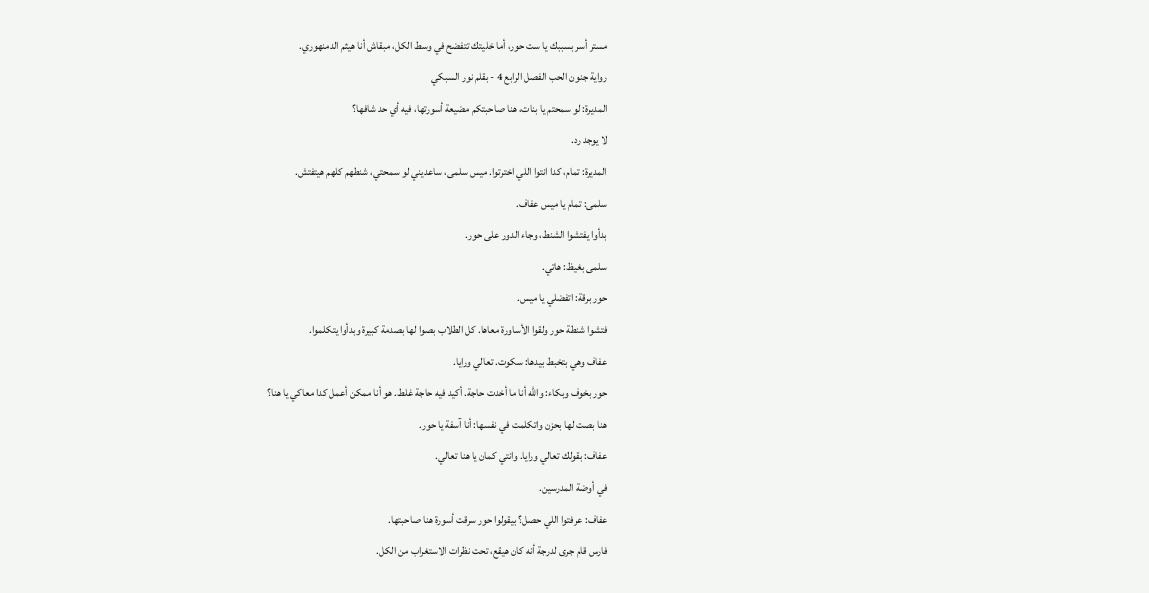مستر أسر بسببك يا ست حور، أما خليتك تتفضح في وسط الكل، مبقاش أنا هيثم الدمنهوري.
رواية جنون الحب الفصل الرابع 4 - بقلم نور السبكي
المديرة: لو سمحتم يا بنات، هنا صاحبتكم مضيعة أسورتها، فيه أي حد شافها؟
لا يوجد رد.
المديرة: تمام، كدا انتوا اللي اخترتوا. ميس سلمى، ساعديني لو سمحتي، شنطهم كلهم هيتفتش.
سلمى: تمام يا ميس عفاف.
بدأوا يفتشوا الشنط، وجاء الدور على حور.
سلمى بغيظ: هاتي.
حور برقة: اتفضلي يا ميس.
فتشوا شنطة حور ولقوا الأساورة معاها. كل الطلاب بصوا لها بصدمة كبيرة وبدأوا يتكلموا.
عفاف وهي بتخبط بيدها: سكوت. تعالي ورايا.
حور بخوف وبكاء: والله أنا ما أخدت حاجة. أكيد فيه حاجة غلط. هو أنا ممكن أعمل كدا معاكي يا هنا؟
هنا بصت لها بحزن واتكلمت في نفسها: أنا آسفة يا حور.
عفاف: بقولك تعالي ورايا. وانتي كمان يا هنا تعالي.
في أوضة المدرسين.
عفاف: عرفتوا اللي حصل؟ بيقولوا حور سرقت أسورة هنا صاحبتها.
فارس قام جرى لدرجة أنه كان هيقع، تحت نظرات الاستغراب من الكل.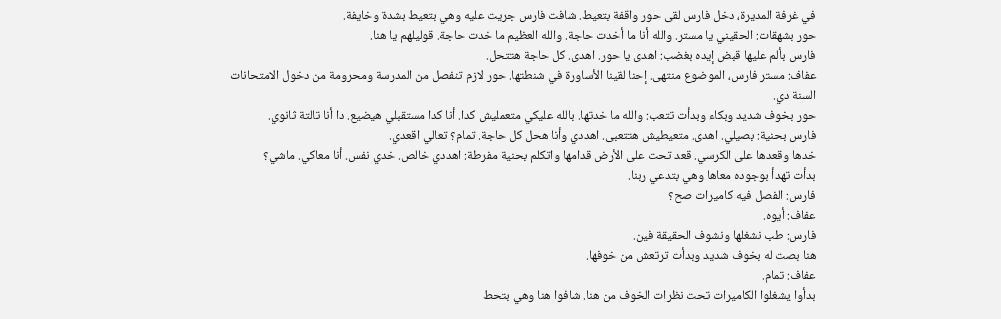في غرفة المديرة، دخل فارس لقى حور واقفة بتعيط. شافت فارس جريت عليه وهي بتعيط بشدة وخايفة.
حور بشهقات: الحقيني يا مستر. والله أنا ما أخدت حاجة. والله العظيم ما خدت حاجة. قوليلهم يا هنا.
فارس بألم عليها قبض إيده بغضب: اهدى يا حور. اهدى. كل حاجة هتتحل.
عفاف: مستر فارس، الموضوع منتهى. إحنا لقينا الأساورة في شنطتها. حور لازم تنفصل من المدرسة ومحرومة من دخول الامتحانات السنة دي.
حور بخوف شديد وبكاء وبدأت تتعب: والله ما خدتها. بالله عليكي متعمليش كدا. أنا كدا مستقبلي هيضيع. دا أنا تالتة ثانوي.
فارس بحنية: بصيلي. اهدى. متعيطيش هتتعبى. اهددي وأنا هحل كل حاجة. تمام؟ تعالي اقعدي.
خدها وقعدها على الكرسي. قعد تحت على الأرض قدامها واتكلم بحنية مفرطة: اهددي خالص. خدي نفس. أنا معاكي. ماشي؟
بدأت تهدأ بوجوده معاها وهي بتدعي ربنا.
فارس: الفصل فيه كاميرات صح؟
عفاف: أيوه.
فارس: طب نشغلها ونشوف الحقيقة فين.
هنا بصت له بخوف شديد وبدأت ترتعش من خوفها.
عفاف: تمام.
بدأوا يشغلوا الكاميرات تحت نظرات الخوف من هنا. شافوا هنا وهي بتحط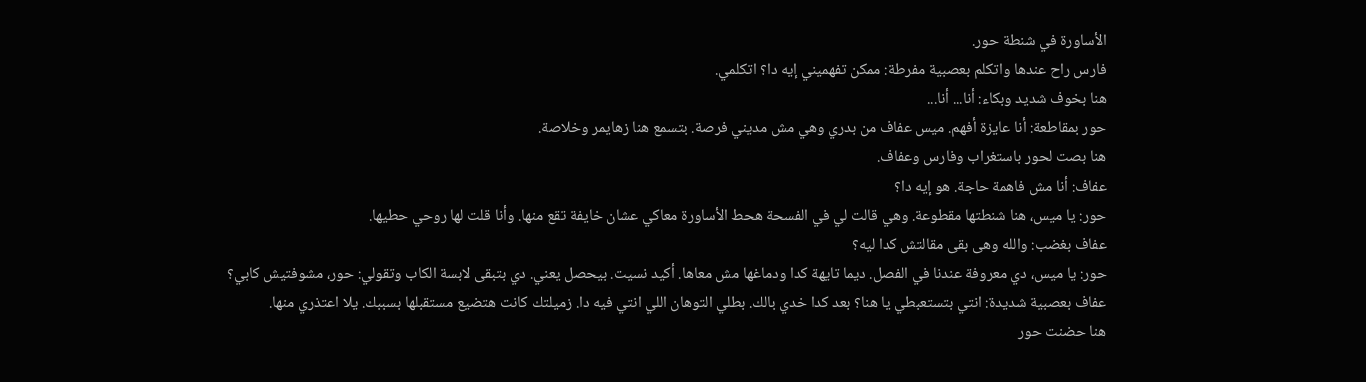الأساورة في شنطة حور.
فارس راح عندها واتكلم بعصبية مفرطة: ممكن تفهميني إيه دا؟ اتكلمي.
هنا بخوف شديد وبكاء: أنا... أنا...
حور بمقاطعة: أنا عايزة أفهم. ميس عفاف من بدري وهي مش مديني فرصة. بتسمع هنا زهايمر وخلاصة.
هنا بصت لحور باستغراب وفارس وعفاف.
عفاف: أنا مش فاهمة حاجة. هو إيه دا؟
حور: يا ميس، هنا شنطتها مقطوعة. وهي قالت لي في الفسحة هحط الأساورة معاكي عشان خايفة تقع منها. وأنا قلت لها روحي حطيها.
عفاف بغضب: والله وهى بقى مقالتش كدا ليه؟
حور: يا ميس، دي معروفة عندنا في الفصل. ديما تايهة كدا ودماغها مش معاها. أكيد نسيت. بيحصل يعني. دي بتبقى لابسة الكاب وتقولي: حور، مشوفتيش كابي؟
عفاف بعصبية شديدة: انتي بتستعبطي يا هنا؟ بعد كدا خدي بالك. بطلي التوهان اللي انتي فيه دا. زميلتك كانت هتضيع مستقبلها بسببك. يلا اعتذري منها.
هنا حضنت حور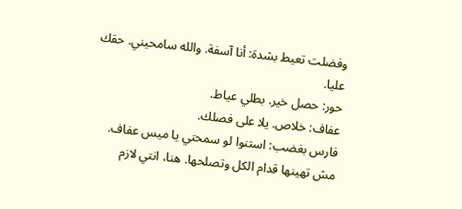وفضلت تعيط بشدة: أنا آسفة. والله سامحيني. حقك عليا.
حور: حصل خير. بطلي عياط.
عفاف: خلاص. يلا على فصلك.
فارس بغضب: استنوا لو سمحتي يا ميس عفاف. مش تهينها قدام الكل وتصلحها. هنا، انتي لازم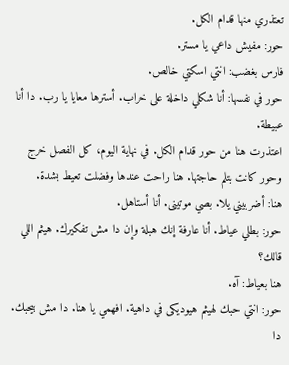تعتذري منها قدام الكل.
حور: مفيش داعي يا مستر.
فارس بغضب: انتي اسكتي خالص.
حور في نفسها: أنا شكلي داخلة على خراب. أسترها معايا يا رب. دا أنا عبيطة.
اعتذرت هنا من حور قدام الكل. في نهاية اليوم، كل الفصل خرج وحور كانت بتلم حاجتها. هنا راحت عندها وفضلت تعيط بشدة.
هنا: أضربيني يلا. بصي موتينى. أنا أستاهل.
حور: بطلي عياط. أنا عارفة إنك هبلة وإن دا مش تفكيرك. هيثم اللي قالك؟
هنا بعياط: آه.
حور: انتي حبك لهيثم هيوديكى في داهية. افهمي يا هنا. دا مش بيحبك. دا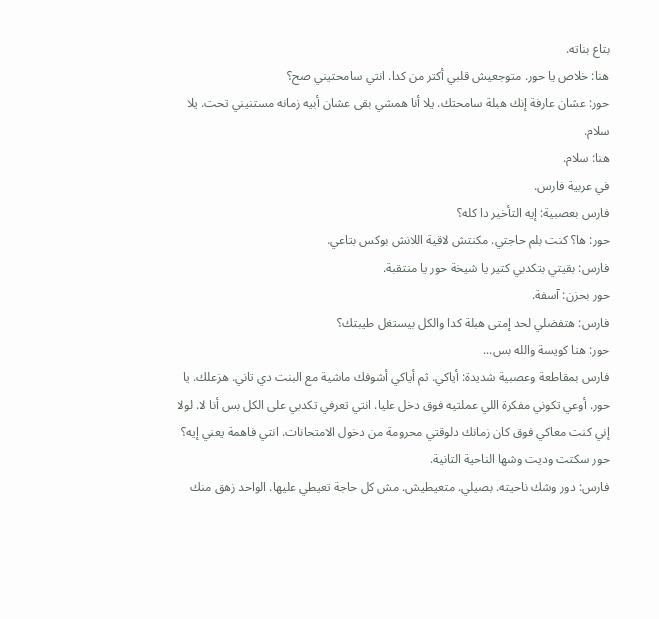بتاع بناته.
هنا: خلاص يا حور. متوجعيش قلبي أكتر من كدا. انتي سامحتيني صح؟
حور: عشان عارفة إنك هبلة سامحتك. يلا أنا همشي بقى عشان أبيه زمانه مستنيني تحت. يلا سلام.
هنا: سلام.
في عربية فارس.
فارس بعصبية: إيه التأخير دا كله؟
حور: ها؟ كنت بلم حاجتي. مكنتش لاقية اللانش بوكس بتاعي.
فارس: بقيتي بتكدبي كتير يا شيخة حور يا منتقبة.
حور بحزن: آسفة.
فارس: هتفضلي لحد إمتى هبلة كدا والكل بيستغل طيبتك؟
حور: هنا كويسة والله بس...
فارس بمقاطعة وعصبية شديدة: أياكي. ثم أياكي أشوفك ماشية مع البنت دي تاني. هزعلك. يا حور. أوعي تكوني مفكرة اللي عملتيه فوق دخل عليا. انتي تعرفي تكدبي على الكل بس أنا لا. لولا إني كنت معاكي فوق كان زمانك دلوقتي محرومة من دخول الامتحانات. انتي فاهمة يعني إيه؟
حور سكتت وديت وشها الناحية التانية.
فارس: دور وشك ناحيته. بصيلي. متعيطيش. مش كل حاجة تعيطي عليها. الواحد زهق منك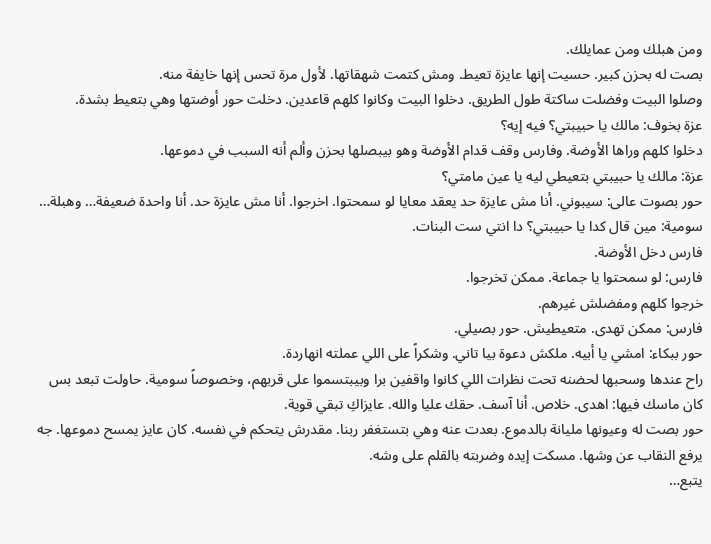ومن هبلك ومن عمايلك.
بصت له بحزن كبير. حسيت إنها عايزة تعيط. ومش كتمت شهقاتها. لأول مرة تحس إنها خايفة منه.
وصلوا البيت وفضلت ساكتة طول الطريق. دخلوا البيت وكانوا كلهم قاعدين. دخلت حور أوضتها وهي بتعيط بشدة.
عزة بخوف: مالك يا حبيبتي؟ فيه إيه؟
دخلوا كلهم وراها الأوضة. وفارس وقف قدام الأوضة وهو بيبصلها بحزن وألم أنه السبب في دموعها.
عزة: مالك يا حبيبتي بتعيطي ليه يا عين مامتي؟
حور بصوت عالى: سيبوني. أنا مش عايزة حد يعقد معايا لو سمحتوا. اخرجوا. أنا مش عايزة حد. أنا واحدة ضعيفة… وهبلة…
سومية: مين قال كدا يا حبيبتي؟ دا انتي ست البنات.
فارس دخل الأوضة.
فارس: لو سمحتوا يا جماعة. ممكن تخرجوا.
خرجوا كلهم ومفضلش غيرهم.
فارس: ممكن تهدى. متعيطيش. حور بصيلي.
حور ببكاء: امشي يا أبيه. ملكش دعوة بيا تاني. وشكراً على اللي عملته انهاردة.
راح عندها وسحبها لحضنه تحت نظرات اللي كانوا واقفين برا وبيبتسموا على قربهم، وخصوصاً سومية. حاولت تبعد بس كان ماسك فيها: اهدى. خلاص. أنا آسف. حقك عليا والله. عايزاكِ تبقي قوية.
حور بصت له وعيونها مليانة بالدموع. بعدت عنه وهي بتستغفر ربنا. مقدرش يتحكم في نفسه. كان عايز يمسح دموعها. جه يرفع النقاب عن وشها. مسكت إيده وضربته بالقلم على وشه.
يتبع…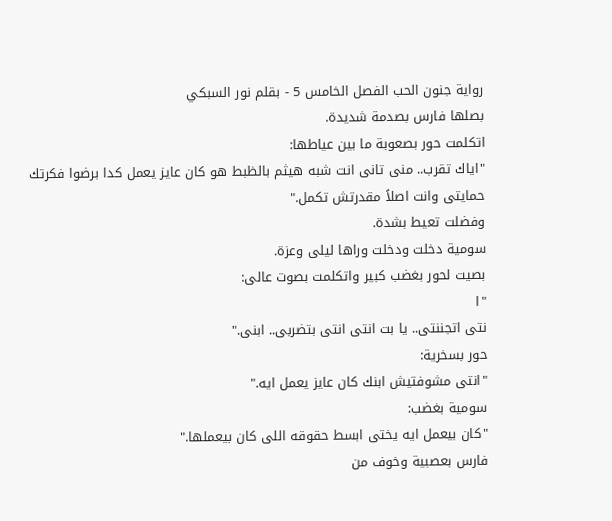رواية جنون الحب الفصل الخامس 5 - بقلم نور السبكي
بصلها فارس بصدمة شديدة.
اتكلمت حور بصعوبة ما بين عياطها:
"اياك تقرب.. منى تانى انت شبه هيثم بالظبط هو كان عايز يعمل كدا برضوا فكرتك حمايتى وانت اصلاً مقدرتش تكمل."
وفضلت تعيط بشدة.
سومية دخلت ودخلت وراها ليلى وعزة.
بصيت لحور بغضب كبير واتكلمت بصوت عالى:
"ا
نتى اتجننتى.. يا بت انتى انتى بتضربى.. ابنى."
حور بسخرية:
"انتى مشوفتيش ابنك كان عايز يعمل ايه."
سومية بغضب:
"كان بيعمل ايه يختى ابسط حقوقه اللى كان بيعملها."
فارس بعصبية وخوف من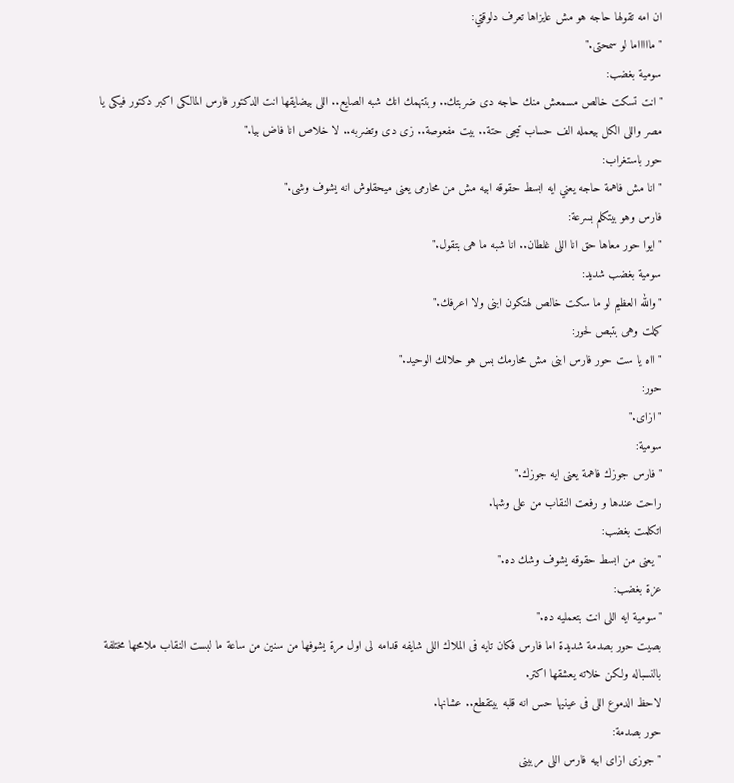ان امه تقولها حاجه هو مش عايزاها تعرف دلوقتي:
"ماااااما لو سمحتى."
سومية بغضب:
"انت تسكت خالص مسمعش منك حاجه دى ضربتك.. وبتتهمك انك شبه الصايع.. اللى بيضايقها انت الدكتور فارس المالكى اكبر دكتور فيكى يا مصر واللى الكل بيعمله الف حساب تيجى حتة.. بيت مفعوصة.. زى دى وتضربه.. لا خلاص انا فاض بيا."
حور باستغراب:
"انا مش فاهمة حاجه يعني ايه ابسط حقوقه ابيه مش من محارمى يعنى ميحقلوش انه يشوف وشى."
فارس وهو بيتكلم بسرعة:
"ايوا حور معاها حق انا اللى غلطان.. انا شبه ما هى بتقول."
سومية بغضب شديد:
"والله العظيم لو ما سكت خالص لهتكون ابنى ولا اعرفك."
كملت وهى بتبص لحور:
"ااه يا ست حور فارس ابنى مش محارمك بس هو حلالك الوحيد."
حور:
"ازاى."
سومية:
"فارس جوزك فاهمة يعنى ايه جوزك."
راحت عندها و رفعت النقاب من على وشها.
اتكلمت بغضب:
"يعنى من ابسط حقوقه يشوف وشك ده."
عزة بغضب:
"سومية ايه اللى انت بتعمليه ده."
بصيت حور بصدمة شديدة اما فارس فكان تايه فى الملاك اللى شايفه قدامه لى اول مرة يشوفها من سنين من ساعة ما لبست النقاب ملامحها مختلفة بالنسباله ولكن خلاته يعشقها اكتر.
لاحظ الدموع اللى فى عينيها حس انه قلبه بيتقطع.. عشانها.
حور بصدمة:
"جوزى ازاى ابيه فارس اللى مربينى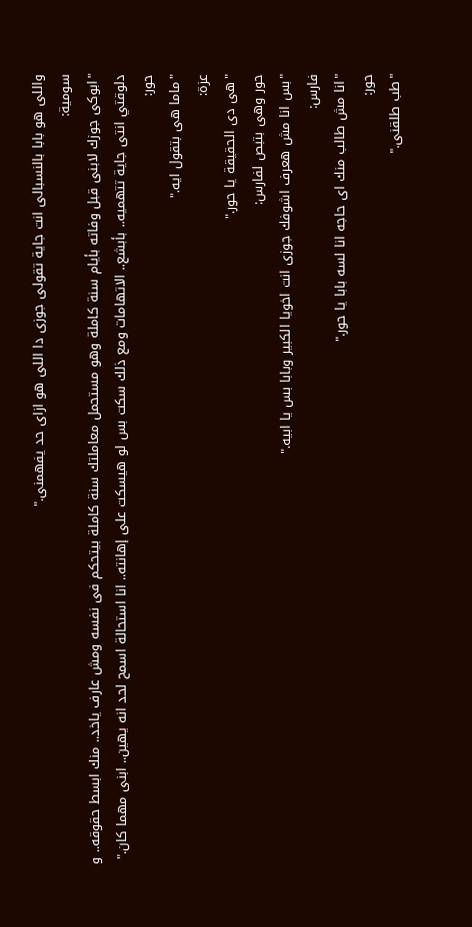واللى هو بابا بالنسبالى انت جاية تقولى جوزى دا اللى هو ازاى حد يفهمنى."
سومية:
"ابوكى جوزك لابنى قبل وفاته بأيام سنة كاملة وهو مستحمل معاملتك سنة كاملة بيتحكم فى نفسه ومش عارف ياخد.. منك ابسط حقوقه.. و دلوقتي انتى جاية تتهميه.. بأبشع.. الاتهامات ومع ذلك سكت بس لو هيسكت على إهانته.. انا استحالة اسمح لحد انه يهين.. ابنى مهما كان."
حور:
"ماما هى بتقول ايه."
عزة:
"هى دى الحقيقة يا حور."
حور وهى بتبص لفارس:
"بس انا مش هعرف اشوفك جوزى انت اخويا الكبير وبابا بس يا ابيه."
فارس:
"انا مش طالب منك اى حاجه انا لسه بابا يا حور."
حور:
"طب طلقنى."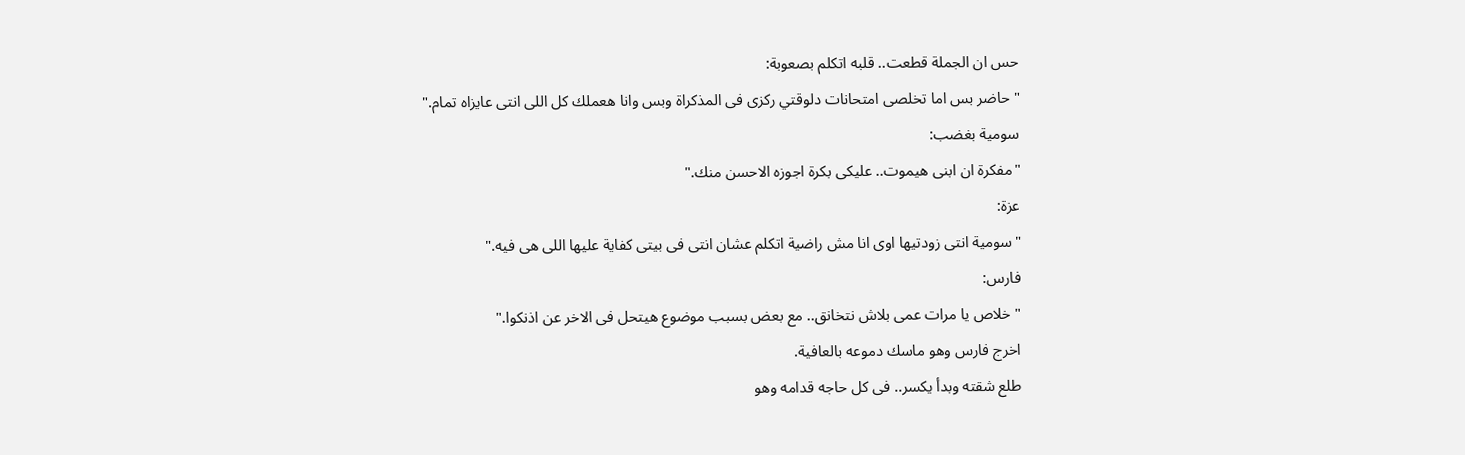حس ان الجملة قطعت.. قلبه اتكلم بصعوبة:
"حاضر بس اما تخلصى امتحانات دلوقتي ركزى فى المذكراة وبس وانا هعملك كل اللى انتى عايزاه تمام."
سومية بغضب:
"مفكرة ان ابنى هيموت.. عليكى بكرة اجوزه الاحسن منك."
عزة:
"سومية انتى زودتيها اوى انا مش راضية اتكلم عشان انتى فى بيتى كفاية عليها اللى هى فيه."
فارس:
"خلاص يا مرات عمى بلاش نتخانق.. مع بعض بسبب موضوع هيتحل فى الاخر عن اذنكوا."
اخرج فارس وهو ماسك دموعه بالعافية.
طلع شقته وبدأ يكسر.. فى كل حاجه قدامه وهو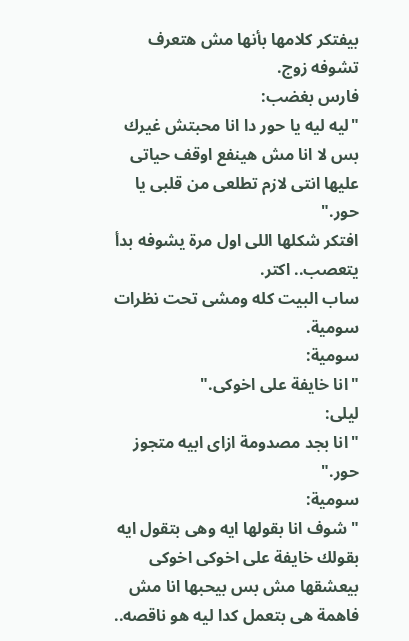بيفتكر كلامها بأنها مش هتعرف تشوفه زوج.
فارس بغضب:
"ليه ليه يا حور دا انا محبتش غيرك بس لا انا مش هينفع اوقف حياتى عليها انتى لازم تطلعى من قلبى يا حور."
افتكر شكلها اللى اول مرة يشوفه بدأ يتعصب.. اكتر.
ساب البيت كله ومشى تحت نظرات سومية.
سومية:
"انا خايفة على اخوكى."
ليلى:
"انا بجد مصدومة ازاى ابيه متجوز حور."
سومية:
"شوف انا بقولها ايه وهى بتقول ايه بقولك خايفة على اخوكى اخوكى بيعشقها مش بس بيحبها انا مش فاهمة هى بتعمل كدا ليه هو ناقصه..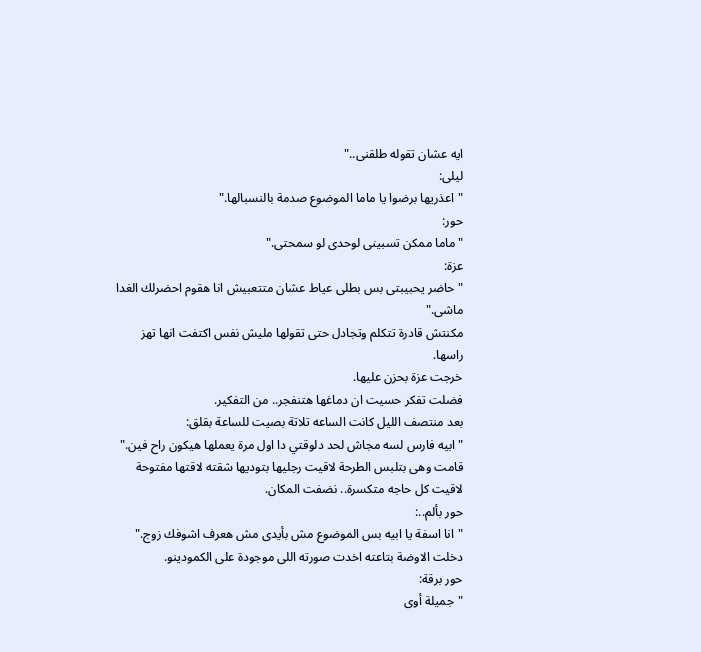ايه عشان تقوله طلقنى.."
ليلى:
"اعذريها برضوا يا ماما الموضوع صدمة بالنسبالها."
حور:
"ماما ممكن تسبينى لوحدى لو سمحتى."
عزة:
"حاضر يحبيبتى بس بطلى عياط عشان متتعبيش انا هقوم احضرلك الغدا ماشى."
مكنتش قادرة تتكلم وتجادل حتى تقولها مليش نفس اكتفت انها تهز راسها.
خرجت عزة بحزن عليها.
فضلت تفكر حسيت ان دماغها هتنفجر.. من التفكير.
بعد منتصف الليل كانت الساعه تلاتة بصيت للساعة بقلق:
"ابيه فارس لسه مجاش لحد دلوقتي دا اول مرة يعملها هيكون راح فين."
قامت وهى بتلبس الطرحة لاقيت رجليها بتوديها شقته لاقتها مفتوحة لاقيت كل حاجه متكسرة.. نضفت المكان.
حور بألم..:
"انا اسفة يا ابيه بس الموضوع مش بأيدى مش هعرف اشوفك زوج."
دخلت الاوضة بتاعته اخدت صورته اللى موجودة على الكمودينو.
حور برقة:
"جميلة أوى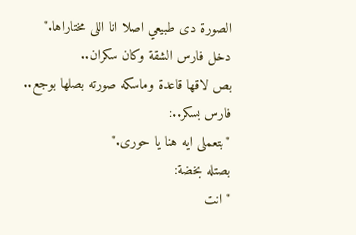الصورة دى طبيعي اصلا انا اللى مختاراها."
دخل فارس الشقة وكان سكران..
بص لاقها قاعدة وماسكه صورته بصلها بوجع..
فارس بسكر..:
"بتعملى ايه هنا يا حورى."
بصتله بخضة:
"انت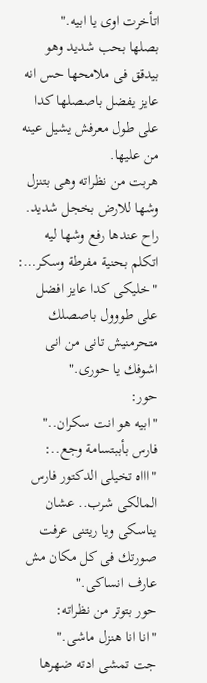اتأخرت اوى يا ابيه."
بصلها بحب شديد وهو بيدقق فى ملامحها حس انه عايز يفضل باصصلها كدا على طول معرفش يشيل عينه من عليها.
هربت من نظراته وهى بتنزل وشها للارض بخجل شديد.
راح عندها رفع وشها ليه اتكلم بحنية مفرطة وسكر…:
"خليكى كدا عايز افضل على طووول باصصلك متحرمنيش تانى من انى اشوفك يا حورى."
حور:
"ابيه هو انت سكران.."
فارس بأببتسامة وجع..:
"اااه تخيلى الدكتور فارس المالكى شرب.. عشان يناسكى ويا ريتنى عرفت صورتك فى كل مكان مش عارف انساكى."
حور بتوتر من نظراته:
"انا انا هنزل ماشى."
جت تمشى ادته ضهرها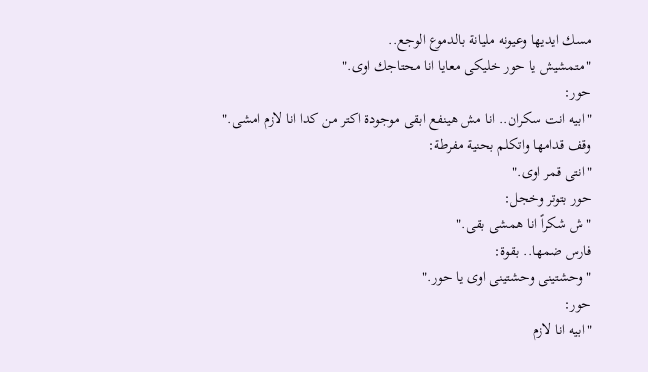مسك ايديها وعيونه مليانة بالدموع الوجع..
"متمشيش يا حور خليكى معايا انا محتاجك اوى."
حور:
"ابيه انت سكران.. انا مش هينفع ابقى موجودة اكتر من كدا انا لازم امشى."
وقف قدامها واتكلم بحنية مفرطة:
"انتى قمر اوى."
حور بتوتر وخجل:
"ش شكراً انا همشى بقى."
فارس ضمها.. بقوة:
"وحشتينى وحشتينى اوى يا حور."
حور:
"ابيه انا لازم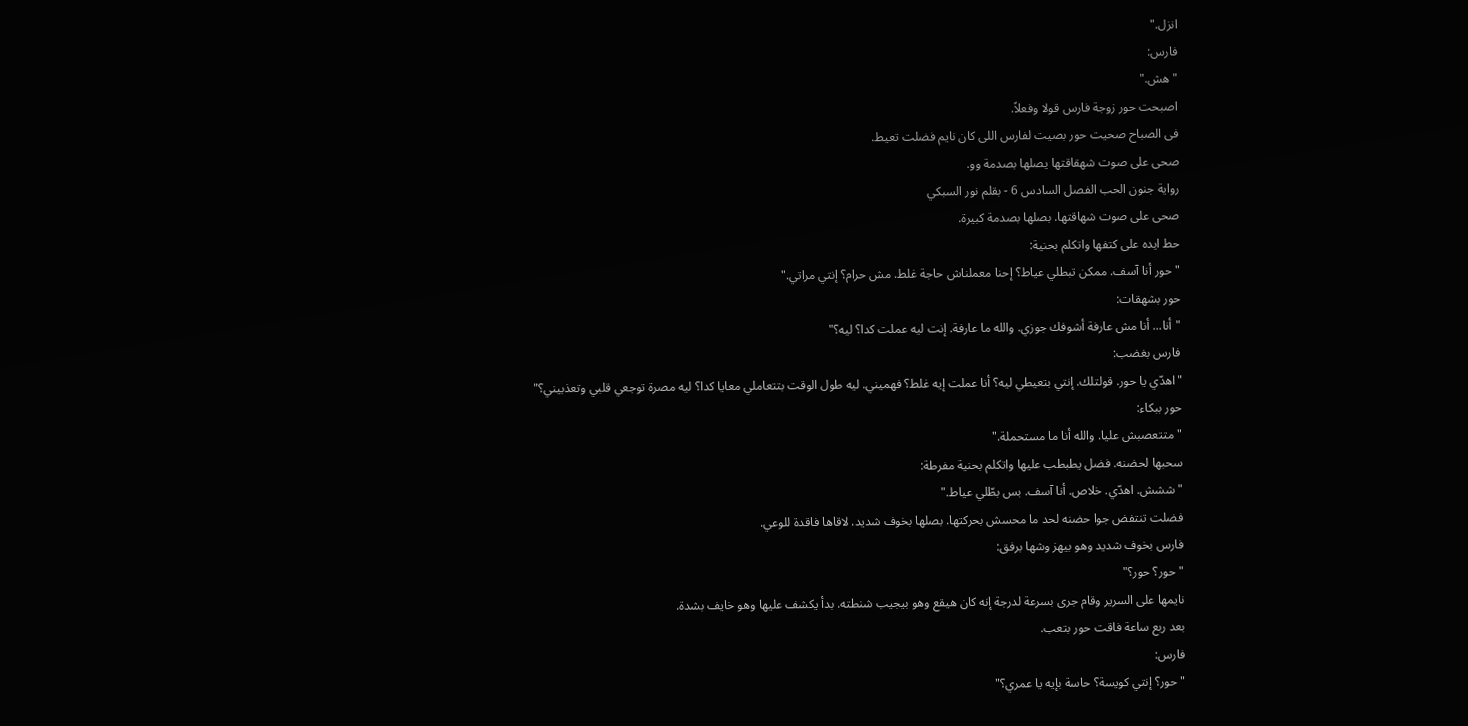انزل."
فارس:
"هش."
اصبحت حور زوجة فارس قولا وفعلاً.
فى الصباح صحيت حور بصيت لفارس اللى كان نايم فضلت تعيط.
صحى على صوت شهقاقتها يصلها بصدمة وو.
رواية جنون الحب الفصل السادس 6 - بقلم نور السبكي
صحى على صوت شهاقتها. بصلها بصدمة كبيرة.
حط ايده على كتفها واتكلم بحنية:
"حور أنا آسف. ممكن تبطلي عياط؟ إحنا معملناش حاجة غلط. مش حرام؟ إنتي مراتي."
حور بشهقات:
"أنا... أنا مش عارفة أشوفك جوزي. والله ما عارفة. إنت ليه عملت كدا؟ ليه؟"
فارس بغضب:
"اهدّي يا حور. قولتلك. إنتي بتعيطي ليه؟ أنا عملت إيه غلط؟ فهميني. ليه طول الوقت بتتعاملي معايا كدا؟ ليه مصرة توجعي قلبي وتعذبيني؟"
حور ببكاء:
"متتعصبش عليا. والله أنا ما مستحملة."
سحبها لحضنه. فضل يطبطب عليها واتكلم بحنية مفرطة:
"ششش. اهدّي. خلاص. أنا آسف. بس بطّلي عياط."
فضلت تنتفض جوا حضنه لحد ما محسش بحركتها. بصلها بخوف شديد. لاقاها فاقدة للوعي.
فارس بخوف شديد وهو بيهز وشها برفق:
"حور؟ حور؟"
نايمها على السرير وقام جرى بسرعة لدرجة إنه كان هيقع وهو بيجيب شنطته. بدأ يكشف عليها وهو خايف بشدة.
بعد ربع ساعة فاقت حور بتعب.
فارس:
"حور؟ إنتي كويسة؟ حاسة بإيه يا عمري؟"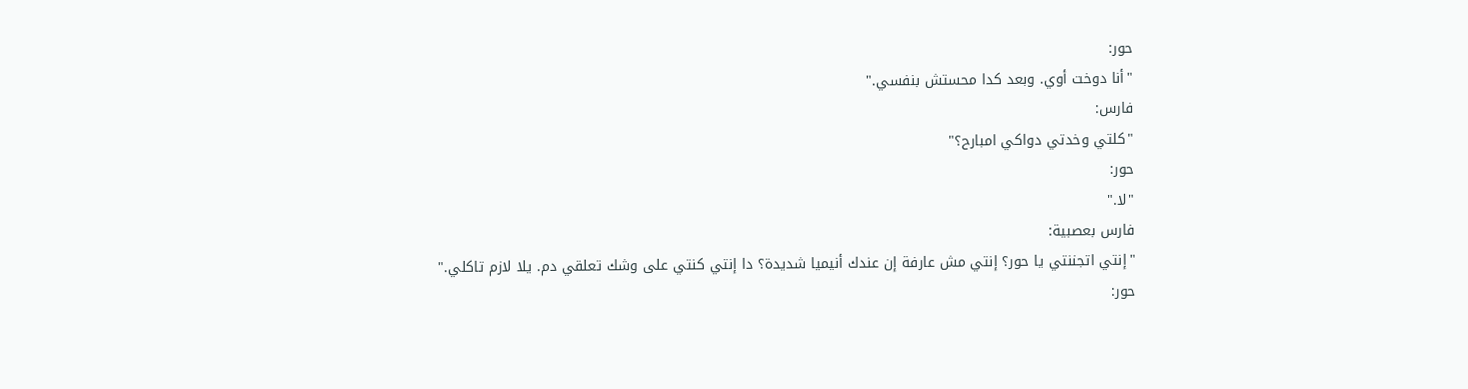حور:
"أنا دوخت أوي. وبعد كدا محستش بنفسي."
فارس:
"كلتي وخدتي دواكي امبارح؟"
حور:
"لا."
فارس بعصبية:
"إنتي اتجننتي يا حور؟ إنتي مش عارفة إن عندك أنيميا شديدة؟ دا إنتي كنتي على وشك تعلقي دم. يلا لازم تاكلي."
حور: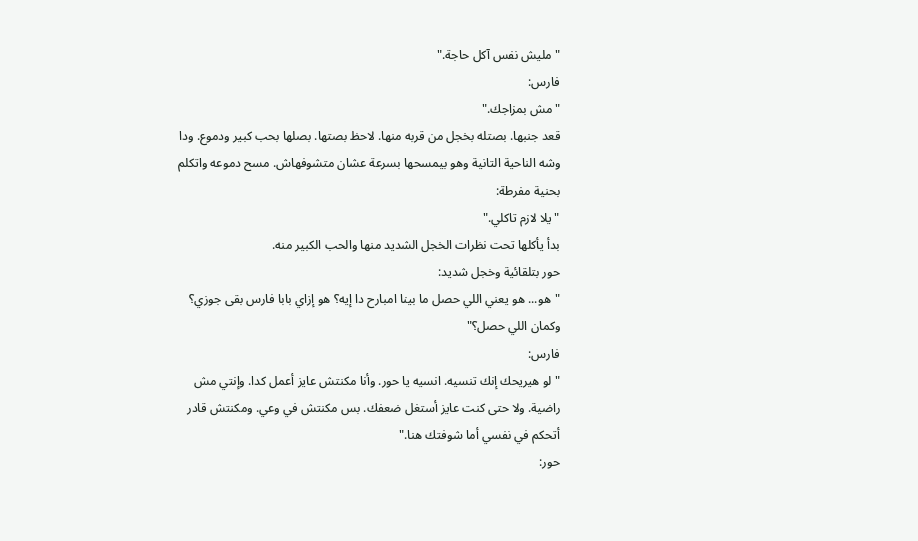"مليش نفس آكل حاجة."
فارس:
"مش بمزاجك."
قعد جنبها. بصتله بخجل من قربه منها. لاحظ بصتها. بصلها بحب كبير ودموع. ودا وشه الناحية التانية وهو بيمسحها بسرعة عشان متشوفهاش. مسح دموعه واتكلم بحنية مفرطة:
"يلا لازم تاكلي."
بدأ يأكلها تحت نظرات الخجل الشديد منها والحب الكبير منه.
حور بتلقائية وخجل شديد:
"هو... هو يعني اللي حصل ما بينا امبارح دا إيه؟ هو إزاي بابا فارس بقى جوزي؟ وكمان اللي حصل؟"
فارس:
"لو هيريحك إنك تنسيه. انسيه يا حور. وأنا مكنتش عايز أعمل كدا. وإنتي مش راضية. ولا حتى كنت عايز أستغل ضعفك. بس مكنتش في وعي. ومكنتش قادر أتحكم في نفسي أما شوفتك هنا."
حور: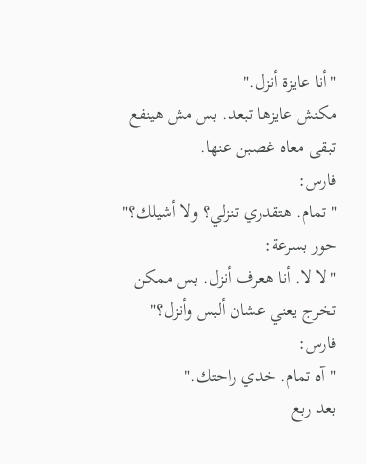"أنا عايزة أنزل."
مكنش عايزها تبعد. بس مش هينفع تبقى معاه غصبن عنها.
فارس:
"تمام. هتقدري تنزلي؟ ولا أشيلك؟"
حور بسرعة:
"لا لا. أنا هعرف أنزل. بس ممكن تخرج يعني عشان ألبس وأنزل؟"
فارس:
"آه تمام. خدي راحتك."
بعد ربع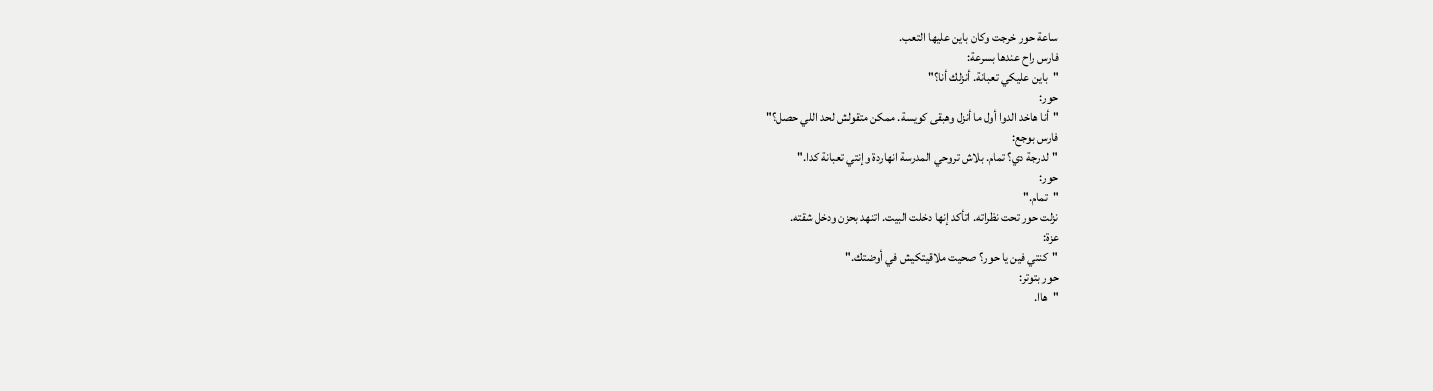ساعة حور خرجت وكان باين عليها التعب.
فارس راح عندها بسرعة:
"باين عليكي تعبانة. أنزلك أنا؟"
حور:
"أنا هاخد الدوا أول ما أنزل وهبقى كويسة. ممكن متقولش لحد اللي حصل؟"
فارس بوجع:
"لدرجة دي؟ تمام. بلاش تروحي المدرسة انهاردة وإنتي تعبانة كدا."
حور:
"تمام."
نزلت حور تحت نظراته. اتأكد إنها دخلت البيت. اتنهد بحزن ودخل شقته.
عزة:
"كنتي فين يا حور؟ صحيت ملاقيتكيش في أوضتك."
حور بتوتر:
"هاا.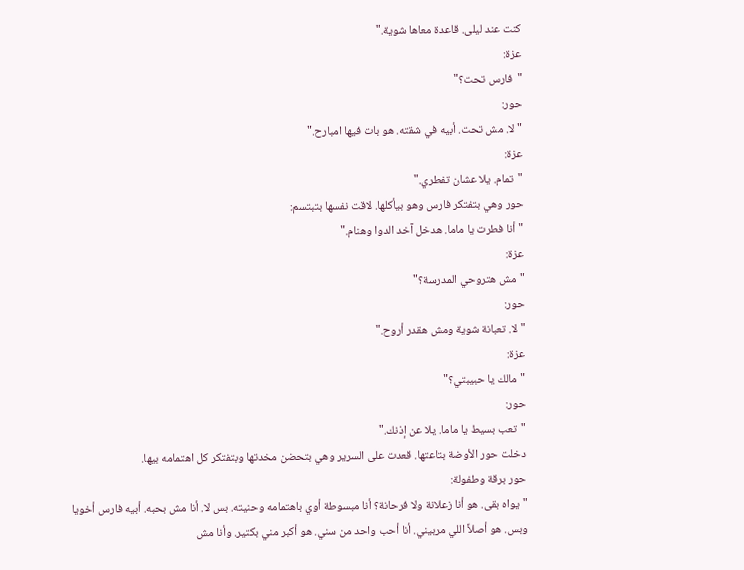كنت عند ليلى. قاعدة معاها شوية."
عزة:
"فارس تحت؟"
حور:
"لا. مش تحت. أبيه في شقته. هو بات فيها امبارح."
عزة:
"تمام. يلا عشان تفطري."
حور وهي بتفتكر فارس وهو بيأكلها. لاقت نفسها بتبتسم:
"أنا فطرت يا ماما. هدخل آخد الدوا وهنام."
عزة:
"مش هتروحي المدرسة؟"
حور:
"لا. تعبانة شوية ومش هقدر أروح."
عزة:
"مالك يا حبيبتي؟"
حور:
"تعب بسيط يا ماما. يلا عن إذنك."
دخلت حور الأوضة بتاعتها. قعدت على السرير وهي بتحضن مخدتها وبتفتكر كل اهتمامه بيها.
حور برقة وطفولة:
"يواه بقى. هو أنا زعلانة ولا فرحانة؟ أنا مبسوطة أوي باهتمامه وحنيته. بس لا. أنا مش بحبه. أبيه فارس أخويا وبس. هو أصلاً اللي مربيني. أنا أحب واحد من سني. هو أكبر مني بكتير. وأنا مش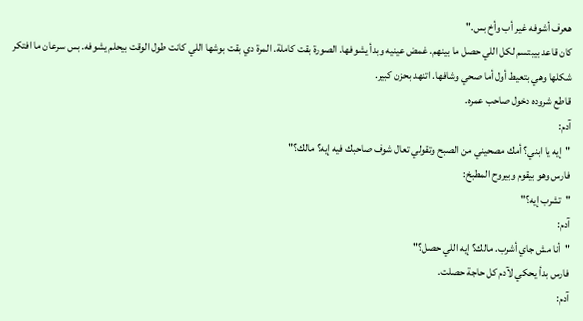هعرف أشوفه غير أب وأخ بس."
كان قاعد بيبتسم لكل اللي حصل ما بينهم. غمض عينيه وبدأ يشوفها. الصورة بقت كاملة. المرة دي بقت بوشها اللي كانت طول الوقت بيحلم يشوفه. بس سرعان ما افتكر شكلها وهي بتعيط أول أما صحي وشافها. اتنهد بحزن كبير.
قاطع شروده دخول صاحب عمره.
آدم:
"إيه يا ابني؟ أمك مصحيني من الصبح وتقولي تعال شوف صاحبك فيه إيه؟ مالك؟"
فارس وهو بيقوم وبيروح المطبخ:
"تشرب إيه؟"
آدم:
"أنا مش جاي أشرب. مالك؟ إيه اللي حصل؟"
فارس بدأ يحكي لآدم كل حاجة حصلت.
آدم: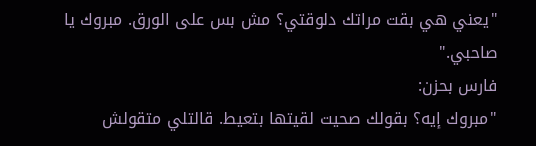"يعني هي بقت مراتك دلوقتي؟ مش بس على الورق. مبروك يا صاحبي."
فارس بحزن:
"مبروك إيه؟ بقولك صحيت لقيتها بتعيط. قالتلي متقولش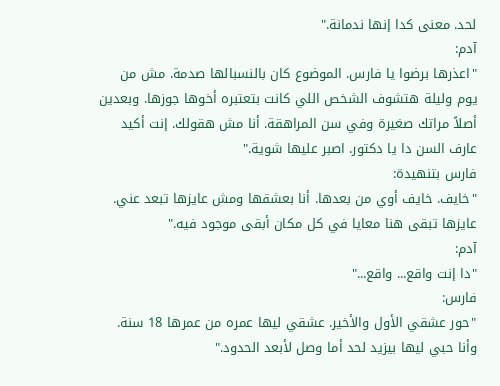لحد. معنى كدا إنها ندمانة."
آدم:
"اعذرها برضوا يا فارس. الموضوع كان بالنسبالها صدمة. مش من يوم وليلة هتشوف الشخص اللي كانت بتعتبره أخوها جوزها. وبعدين أصلاً مراتك صغيرة وفي سن المراهقة. أنا مش هقولك. إنت أكيد عارف السن دا يا دكتور. اصبر عليها شوية."
فارس بتنهيدة:
"خايف. خايف أوي من بعدها. أنا بعشقها ومش عايزها تبعد عني. عايزها تبقى هنا معايا في كل مكان أبقى موجود فيه."
آدم:
"دا إنت واقع... واقع..."
فارس:
"حور عشقي الأول والأخير. عشقي ليها عمره من عمرها 18 سنة. وأنا حبي ليها بيزيد لحد أما وصل لأبعد الحدود."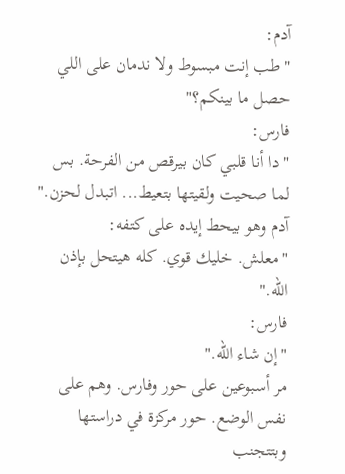آدم:
"طب إنت مبسوط ولا ندمان على اللي حصل ما بينكم؟"
فارس:
"دا أنا قلبي كان بيرقص من الفرحة. بس لما صحيت ولقيتها بتعيط... اتبدل لحزن."
آدم وهو بيحط إيده على كتفه:
"معلش. خليك قوي. كله هيتحل بإذن الله."
فارس:
"إن شاء الله."
مر أسبوعين على حور وفارس. وهم على نفس الوضع. حور مركزة في دراستها وبتتجنب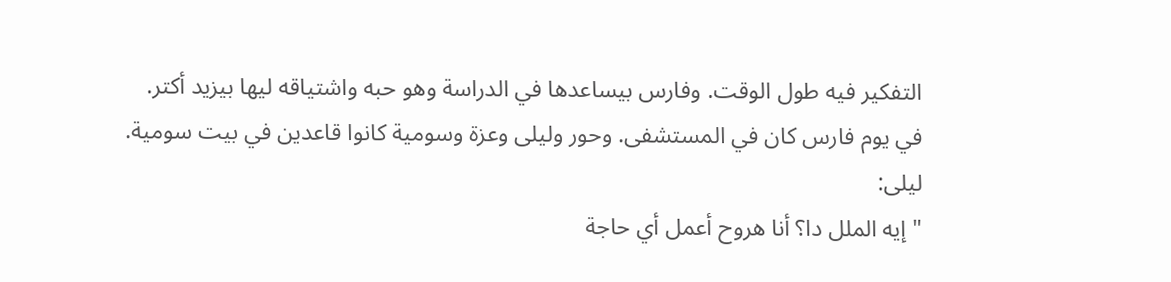التفكير فيه طول الوقت. وفارس بيساعدها في الدراسة وهو حبه واشتياقه ليها بيزيد أكتر.
في يوم فارس كان في المستشفى. وحور وليلى وعزة وسومية كانوا قاعدين في بيت سومية.
ليلى:
"إيه الملل دا؟ أنا هروح أعمل أي حاجة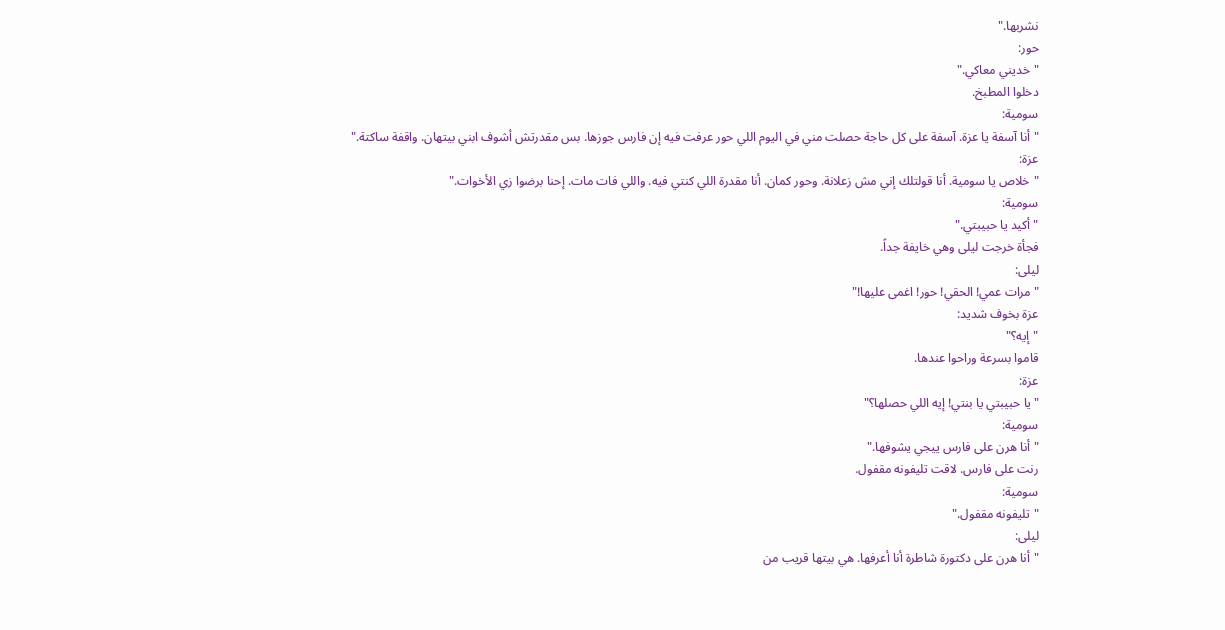نشربها."
حور:
"خديني معاكي."
دخلوا المطبخ.
سومية:
"أنا آسفة يا عزة. آسفة على كل حاجة حصلت مني في اليوم اللي حور عرفت فيه إن فارس جوزها. بس مقدرتش أشوف ابني بيتهان. واقفة ساكتة."
عزة:
"خلاص يا سومية. أنا قولتلك إني مش زعلانة. وحور كمان. أنا مقدرة اللي كنتي فيه. واللي فات مات. إحنا برضوا زي الأخوات."
سومية:
"أكيد يا حبيبتي."
فجأة خرجت ليلى وهي خايفة جداً.
ليلى:
"مرات عمي! الحقي! حور! اغمى عليها!"
عزة بخوف شديد:
"إيه؟"
قاموا بسرعة وراحوا عندها.
عزة:
"يا حبيبتي يا بنتي! إيه اللي حصلها؟"
سومية:
"أنا هرن على فارس ييجي يشوفها."
رنت على فارس. لاقت تليفونه مقفول.
سومية:
"تليفونه مقفول."
ليلى:
"أنا هرن على دكتورة شاطرة أنا أعرفها. هي بيتها قريب من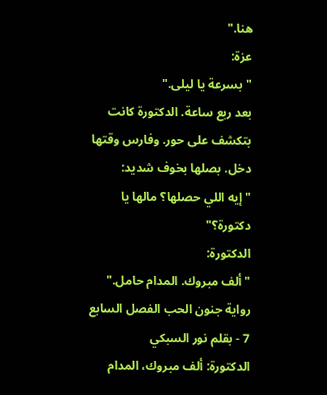هنا."
عزة:
"بسرعة يا ليلى."
بعد ربع ساعة. الدكتورة كانت بتكشف على حور. وفارس وقتها دخل. بصلها بخوف شديد:
"إيه اللي حصلها؟ مالها يا دكتورة؟"
الدكتورة:
"ألف مبروك. المدام حامل."
رواية جنون الحب الفصل السابع 7 - بقلم نور السبكي
الدكتورة: ألف مبروك، المدام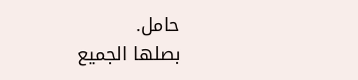حامل.
بصلها الجميع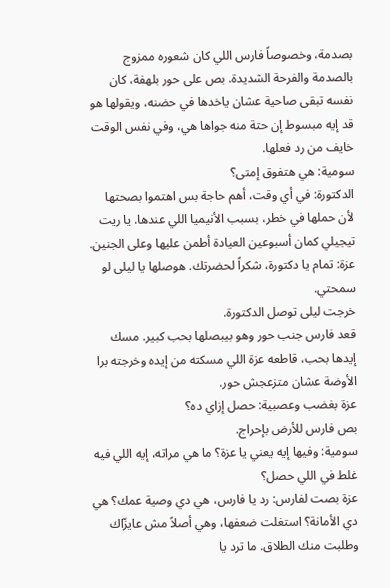بصدمة، وخصوصاً فارس اللي كان شعوره ممزوج بالصدمة والفرحة الشديدة. بص على حور بلهفة، كان نفسه تبقى صاحية عشان ياخدها في حضنه، ويقولها هو قد إيه مبسوط إن حتة منه جواها هي، وفي نفس الوقت خايف من رد فعلها.
سومية: هي هتفوق إمتى؟
الدكتورة: في أي وقت، أهم حاجة بس اهتموا بصحتها لأن حملها في خطر، بسبب الأنيميا اللي عندها. يا ريت تيجيلي كمان أسبوعين العيادة أطمن عليها وعلى الجنين.
عزة: تمام يا دكتورة، شكراً لحضرتك. هوصلها يا ليلى لو سمحتي.
خرجت ليلى توصل الدكتورة.
قعد فارس جنب حور وهو بيبصلها بحب كبير. مسك إيدها بحب، قاطعه عزة اللي مسكته من إيده وخرجته برا الأوضة عشان متزعجش حور.
عزة بغضب وعصبية: حصل إزاي ده؟
بص فارس للأرض بإحراج.
سومية: وفيها إيه يعني يا عزة؟ ما هي مراته، إيه اللي فيه غلط في اللي حصل؟
عزة بصت لفارس: رد يا فارس، هي دي وصية عمك؟ هي دي الأمانة؟ استغلت ضعفها، وهي أصلاً مش عايزّاك وطلبت منك الطلاق. ما ترد يا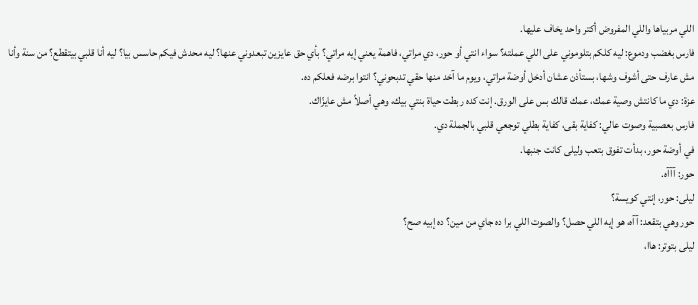اللي مربياها واللي المفروض أكتر واحد يخاف عليها.
فارس بغضب ودموع: ليه كلكم بتلوموني على اللي عملته؟ سواء انتي أو حور، دي مراتي، فاهمة يعني إيه مراتي؟ بأي حق عايزين تبعدوني عنها؟ ليه محدش فيكم حاسس بيا؟ ليه أنا قلبي بيتقطع؟ من سنة وأنا مش عارف حتى أشوف وشها، بستأذن عشان أدخل أوضة مراتي، ويوم ما آخد منها حقي تدبحوني؟ انتوا برضه فعلكم ده.
عزة: دي ما كانتش وصية عمك، عمك قالك بس على الورق. إنت كده ربطت حياة بنتي بيك، وهي أصلاً مش عايزّاك.
فارس بعصبية وصوت عالي: كفاية بقى، كفاية بطلي توجعي قلبي بالجملة دي.
في أوضة حور، بدأت تفوق بتعب وليلى كانت جنبها.
حور: آآآه.
ليلى: حور، إنتي كويسة؟
حور وهي بتقعد: آآه، هو إيه اللي حصل؟ والصوت اللي برا ده جاي من مين؟ ده إبيه صح؟
ليلى بتوتر: هاا،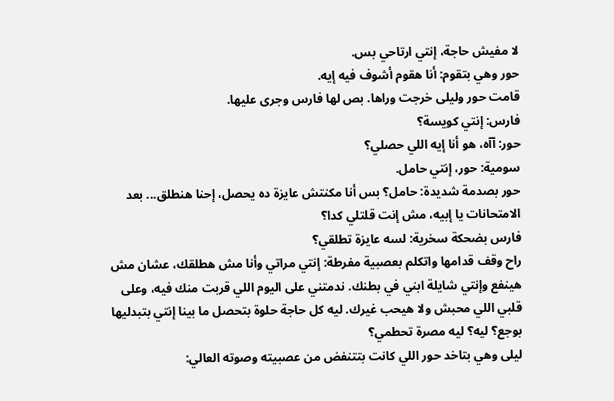لا مفيش حاجة، إنتي ارتاحي بس.
حور وهي بتقوم: أنا هقوم أشوف فيه إيه.
قامت حور وليلى خرجت وراها. بص لها فارس وجرى عليها.
فارس: إنتي كويسة؟
حور: آآه، هو أنا إيه اللي حصلي؟
سومية: حور، إنتي حامل.
حور بصدمة شديدة: حامل؟ بس أنا مكنتش عايزة ده يحصل، إحنا هنطلق... بعد الامتحانات يا إبيه، مش إنت قلتلي كدا؟
فارس بضحكة سخرية: لسه عايزة تطلقي؟
راح وقف قدامها واتكلم بعصبية مفرطة: إنتي مراتي وأنا مش هطلقك، عشان مش هينفع وإنتي شايلة ابني في بطنك. ندمتني على اليوم اللي قربت منك فيه، وعلى قلبي اللي محبش ولا هيحب غيرك. ليه كل حاجة حلوة بتحصل ما بينا إنتي بتبدليها بوجع؟ ليه؟ ليه مصرة تحطمي؟
ليلى وهي بتاخد حور اللي كانت بتتنفض من عصبيته وصوته العالي: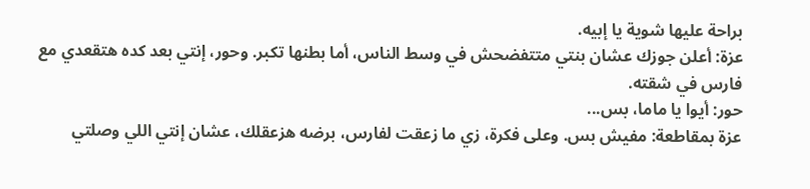براحة عليها شوية يا إبيه.
عزة: أعلن جوزك عشان بنتي متتفضحش في وسط الناس، أما بطنها تكبر. وحور، إنتي بعد كده هتقعدي مع فارس في شقته.
حور: أيوا يا ماما، بس...
عزة بمقاطعة: مفيش بس. وعلى فكرة، زي ما زعقت لفارس، برضه هزعقلك، عشان إنتي اللي وصلتي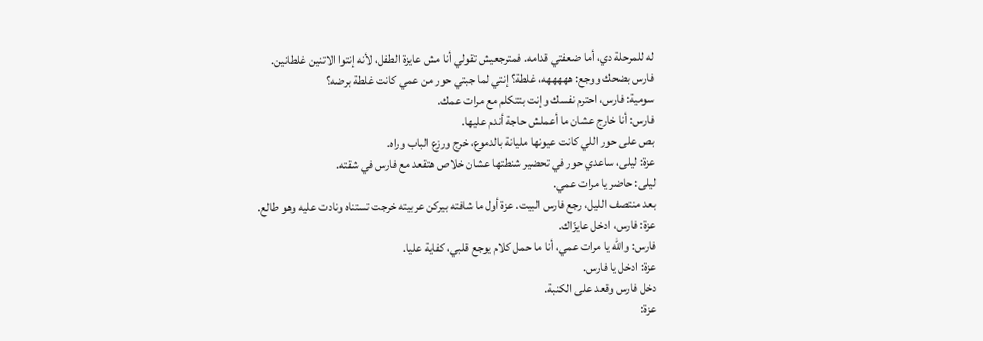له للمرحلة دي، أما ضعفتي قدامه. فمترجعيش تقولي أنا مش عايزة الطفل، لأنه إنتوا الاتنين غلطانين.
فارس بضحك ووجع: هههههه، غلطة؟ إنتي لما جبتي حور من عمي كانت غلطة برضه؟
سومية: فارس، احترم نفسك وإنت بتتكلم مع مرات عمك.
فارس: أنا خارج عشان ما أعملش حاجة أندم عليها.
بص على حور اللي كانت عيونها مليانة بالدموع، خرج ورزع الباب وراه.
عزة: ليلى، ساعدي حور في تحضير شنطتها عشان خلاص هتقعد مع فارس في شقته.
ليلى: حاضر يا مرات عمي.
بعد منتصف الليل، رجع فارس البيت. عزة أول ما شافته بيركن عربيته خرجت تستناه ونادت عليه وهو طالع.
عزة: فارس، ادخل عايزّاك.
فارس: والله يا مرات عمي، أنا ما حمل كلام يوجع قلبي، كفاية عليا.
عزة: ادخل يا فارس.
دخل فارس وقعد على الكنبة.
عزة: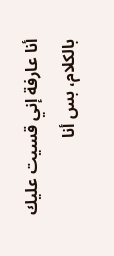أنا عارفة إني قسيت عليك بالكلام، بس أنا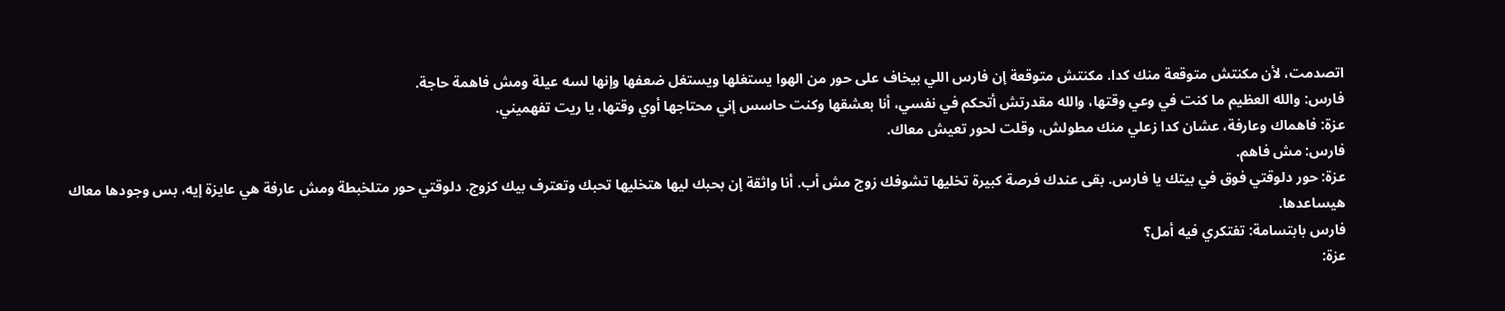اتصدمت، لأن مكنتش متوقعة منك كدا. مكنتش متوقعة إن فارس اللي بيخاف على حور من الهوا يستغلها ويستغل ضعفها وإنها لسه عيلة ومش فاهمة حاجة.
فارس: والله العظيم ما كنت في وعي وقتها، والله مقدرتش أتحكم في نفسي، أنا بعشقها وكنت حاسس إني محتاجها أوي وقتها، يا ريت تفهميني.
عزة: فاهماك وعارفة، عشان كدا زعلي منك مطولش، وقلت لحور تعيش معاك.
فارس: مش فاهم.
عزة: حور دلوقتي فوق في بيتك يا فارس. بقى عندك فرصة كبيرة تخليها تشوفك زوج مش أب. أنا واثقة إن بحبك ليها هتخليها تحبك وتعترف بيك كزوج. دلوقتي حور متلخبطة ومش عارفة هي عايزة إيه، بس وجودها معاك هيساعدها.
فارس بابتسامة: تفتكري فيه أمل؟
عزة: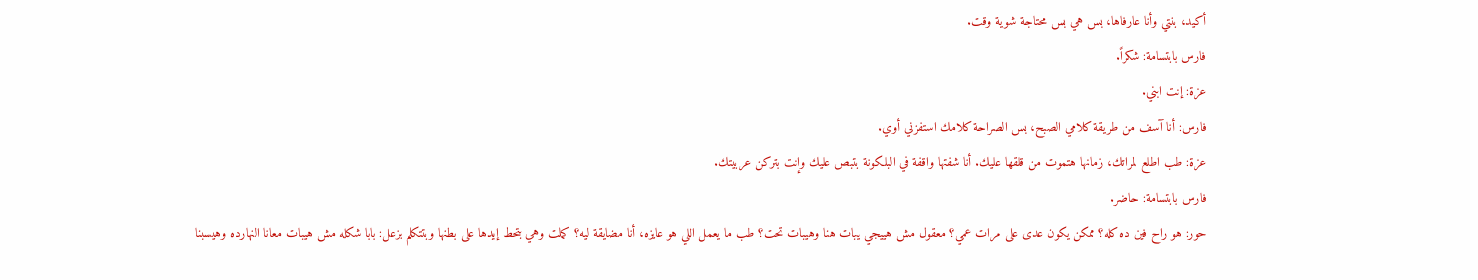أكيد، بنتي وأنا عارفاها، بس هي بس محتاجة شوية وقت.
فارس بابتسامة: شكراً.
عزة: إنت ابني.
فارس: أنا آسف من طريقة كلامي الصبح، بس الصراحة كلامك استفزني أوي.
عزة: طب اطلع لمراتك، زمانها هتموت من قلقها عليك. أنا شفتها واقفة في البلكونة بتبص عليك وإنت بتركن عربيتك.
فارس بابتسامة: حاضر.
حور: هو راح فين ده كله؟ ممكن يكون عدى على مرات عمي؟ معقول مش هييجي يبات هنا وهيبات تحت؟ طب ما يعمل اللي هو عايزه، أنا مضايقة ليه؟ كملت وهي بتحط إيدها على بطنها وبتتكلم بزعل: بابا شكله مش هيبات معانا النهارده وهيسبنا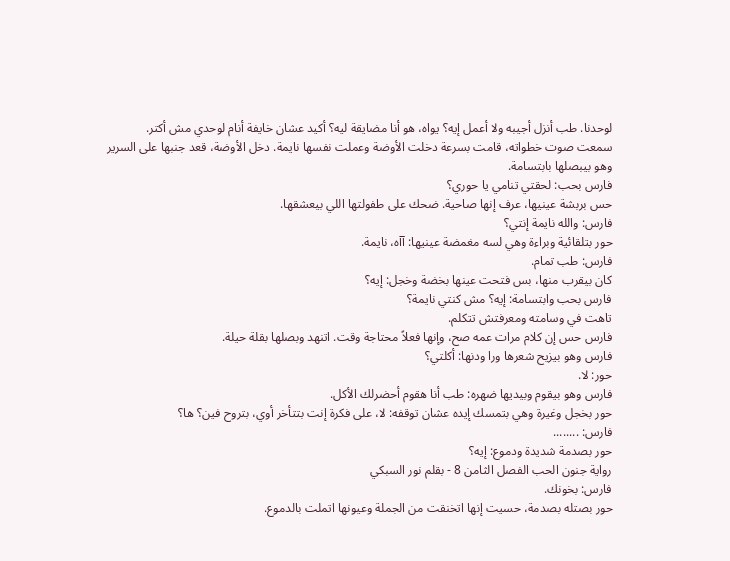لوحدنا. طب أنزل أجيبه ولا أعمل إيه؟ يواه، هو أنا مضايقة ليه؟ أكيد عشان خايفة أنام لوحدي مش أكتر.
سمعت صوت خطواته، قامت بسرعة دخلت الأوضة وعملت نفسها نايمة. دخل الأوضة، قعد جنبها على السرير وهو بيبصلها بابتسامة.
فارس بحب: لحقتي تنامي يا حوري؟
حس بربشة عينيها، عرف إنها صاحية. ضحك على طفولتها اللي بيعشقها.
فارس: والله نايمة إنتي؟
حور بتلقائية وبراءة وهي لسه مغمضة عينيها: آآه، نايمة.
فارس: طب تمام.
كان بيقرب منها، بس فتحت عينها بخضة وخجل: إيه؟
فارس بحب وابتسامة: إيه؟ مش كنتي نايمة؟
تاهت في وسامته ومعرفتش تتكلم.
فارس حس إن كلام مرات عمه صح، وإنها فعلاً محتاجة وقت. اتنهد وبصلها بقلة حيلة.
فارس وهو بيزيح شعرها ورا ودنها: أكلتي؟
حور: لا.
فارس وهو بيقوم وبيديها ضهره: طب أنا هقوم أحضرلك الأكل.
حور بخجل وغيرة وهي بتمسك إيده عشان توقفه: لا، على فكرة إنت بتتأخر أوي، بتروح فين؟ ها؟
فارس: ........
حور بصدمة شديدة ودموع: إيه؟
رواية جنون الحب الفصل الثامن 8 - بقلم نور السبكي
فارس: بخونك.
حور بصتله بصدمة، حسيت إنها اتخنقت من الجملة وعيونها اتملت بالدموع.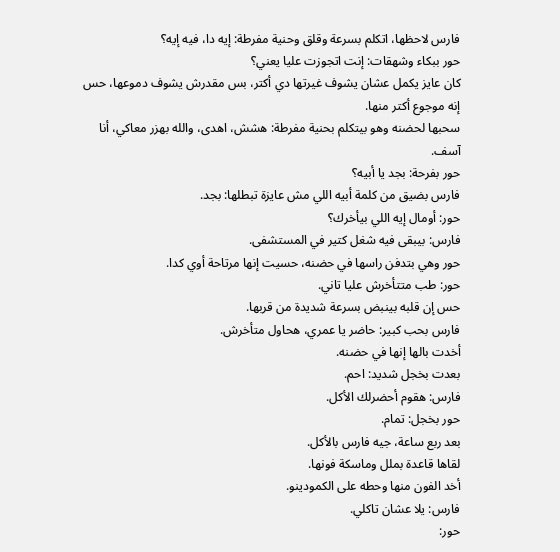فارس لاحظها، اتكلم بسرعة وقلق وحنية مفرطة: إيه دا، فيه إيه؟
حور ببكاء وشهقات: إنت اتجوزت عليا يعني؟
كان عايز يكمل عشان يشوف غيرتها دي أكتر، بس مقدرش يشوف دموعها، حس إنه موجوع أكتر منها.
سحبها لحضنه وهو بيتكلم بحنية مفرطة: هشش، اهدى، والله بهزر معاكي، أنا آسف.
حور بفرحة: بجد يا أبيه؟
فارس بضيق من كلمة أبيه اللي مش عايزة تبطلها: بجد.
حور: أومال إيه اللي بيأخرك؟
فارس: بيبقى فيه شغل كتير في المستشفى.
حور وهي بتدفن راسها في حضنه، حسيت إنها مرتاحة أوي كدا.
حور: طب متتأخرش عليا تاني.
حس إن قلبه بينبض بسرعة شديدة من قربها.
فارس بحب كبير: حاضر يا عمري، هحاول متأخرش.
أخدت بالها إنها في حضنه.
بعدت بخجل شديد: احم.
فارس: هقوم أحضرلك الأكل.
حور بخجل: تمام.
بعد ربع ساعة، جيه فارس بالأكل.
لقاها قاعدة بملل وماسكة فونها.
أخد الفون منها وحطه على الكمودينو.
فارس: يلا عشان تاكلي.
حور: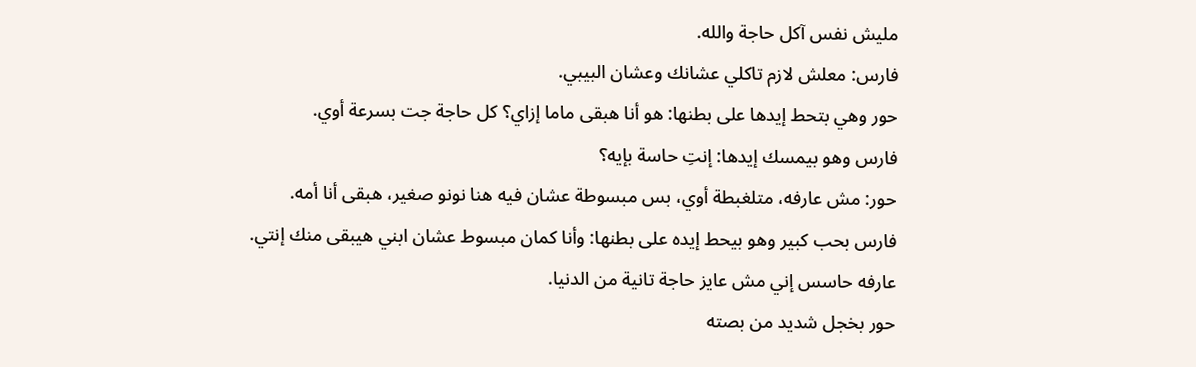مليش نفس آكل حاجة والله.
فارس: معلش لازم تاكلي عشانك وعشان البيبي.
حور وهي بتحط إيدها على بطنها: هو أنا هبقى ماما إزاي؟ كل حاجة جت بسرعة أوي.
فارس وهو بيمسك إيدها: إنتِ حاسة بإيه؟
حور: مش عارفه، متلغبطة أوي، بس مبسوطة عشان فيه هنا نونو صغير، هبقى أنا أمه.
فارس بحب كبير وهو بيحط إيده على بطنها: وأنا كمان مبسوط عشان ابني هيبقى منك إنتي. عارفه حاسس إني مش عايز حاجة تانية من الدنيا.
حور بخجل شديد من بصته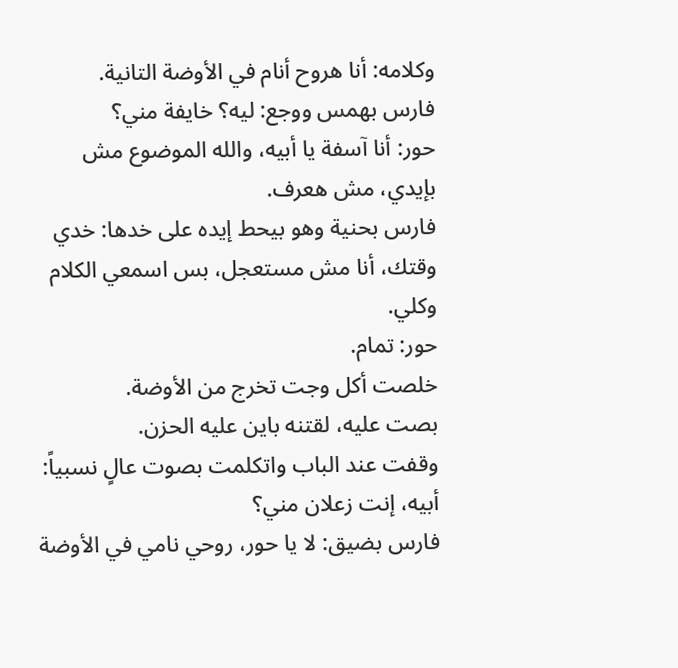وكلامه: أنا هروح أنام في الأوضة التانية.
فارس بهمس ووجع: ليه؟ خايفة مني؟
حور: أنا آسفة يا أبيه، والله الموضوع مش بإيدي، مش هعرف.
فارس بحنية وهو بيحط إيده على خدها: خدي وقتك، أنا مش مستعجل، بس اسمعي الكلام وكلي.
حور: تمام.
خلصت أكل وجت تخرج من الأوضة.
بصت عليه، لقتنه باين عليه الحزن.
وقفت عند الباب واتكلمت بصوت عالٍ نسبياً: أبيه، إنت زعلان مني؟
فارس بضيق: لا يا حور، روحي نامي في الأوضة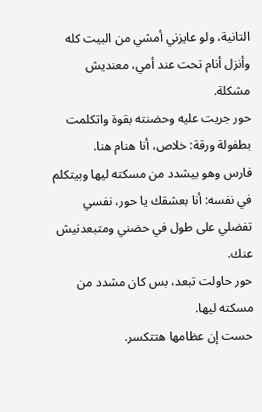التانية، ولو عايزني أمشي من البيت كله وأنزل أنام تحت عند أمي، معنديش مشكلة.
حور جريت عليه وحضنته بقوة واتكلمت بطفولة ورقة: خلاص، أنا هنام هنا.
فارس وهو بيشدد من مسكته ليها وبيتكلم في نفسه: أنا بعشقك يا حور، نفسي تفضلي على طول في حضني ومتبعدنيش عنك.
حور حاولت تبعد، بس كان مشدد من مسكته ليها.
حست إن عظامها هتتكسر.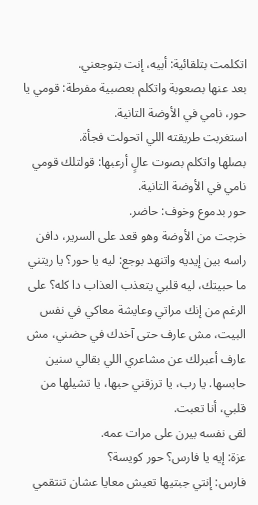اتكلمت بتلقائية: أبيه، إنت بتوجعني.
بعد عنها بصعوبة واتكلم بعصبية مفرطة: قومي يا حور، نامي في الأوضة التانية.
استغربت طريقته اللي اتحولت فجأة.
بصلها واتكلم بصوت عالٍ أرعبها: قولتلك قومي نامي في الأوضة التانية.
حور بدموع وخوف: حاضر.
خرجت من الأوضة وهو قعد على السرير، دافن راسه بين إيديه واتنهد بوجع: ليه يا حور؟ يا ريتني ما حبيتك، ليه قلبي يتعذب العذاب دا كله؟ على الرغم من إنك مراتي وعايشة معاكي في نفس البيت، مش عارف حتى آخدك في حضني، مش عارف أعبرلك عن مشاعري اللي بقالي سنين حابسها. يا رب، يا ترزقني حبها، يا تشيلها من قلبي، أنا تعبت.
لقى نفسه بيرن على مرات عمه.
عزة: إيه يا فارس؟ حور كويسة؟
فارس: إنتي جبتيها تعيش معايا عشان تنتقمي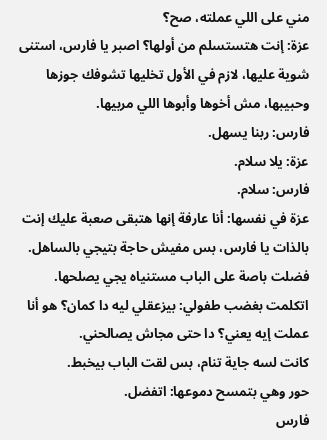مني على اللي عملته، صح؟
عزة: إنت هتستسلم من أولها؟ اصبر يا فارس، استنى شوية عليها، لازم في الأول تخليها تشوفك جوزها وحبيبها، مش أخوها وأبوها اللي مربيها.
فارس: ربنا يسهل.
عزة: يلا سلام.
فارس: سلام.
عزة في نفسها: أنا عارفة إنها هتبقى صعبة عليك إنت بالذات يا فارس، بس مفيش حاجة بتيجي بالساهل.
فضلت باصة على الباب مستنياه يجي يصلحها.
اتكلمت بغضب طفولي: بيزعقلي ليه دا كمان؟ هو أنا عملت إيه يعني؟ دا حتى مجاش يصالحني.
كانت لسه جاية تنام، بس لقت الباب بيخبط.
حور وهي بتمسح دموعها: اتفضل.
فارس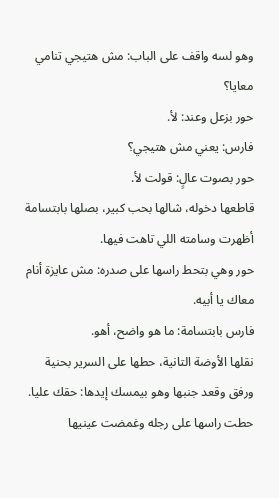وهو لسه واقف على الباب: مش هتيجي تنامي معايا؟
حور بزعل وعند: لأ.
فارس: يعني مش هتيجي؟
حور بصوت عالٍ: قولت لأ.
قاطعها دخوله، شالها بحب كبير، بصلها بابتسامة أظهرت وسامته اللي تاهت فيها.
حور وهي بتحط راسها على صدره: مش عايزة أنام معاك يا أبيه.
فارس بابتسامة: ما هو واضح، أهو.
نقلها الأوضة التانية، حطها على السرير بحنية ورفق وقعد جنبها وهو بيمسك إيدها: حقك عليا.
حطت راسها على رجله وغمضت عينيها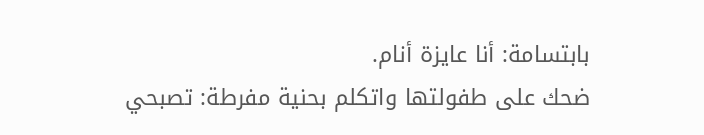بابتسامة: أنا عايزة أنام.
ضحك على طفولتها واتكلم بحنية مفرطة: تصبحي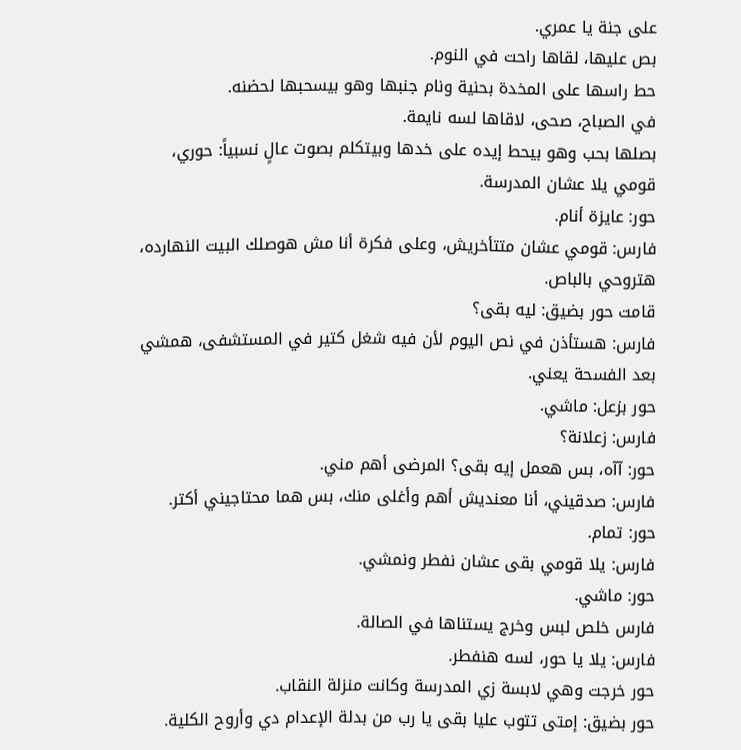على جنة يا عمري.
بص عليها، لقاها راحت في النوم.
حط راسها على المخدة بحنية ونام جنبها وهو بيسحبها لحضنه.
في الصباح، صحى، لاقاها لسه نايمة.
بصلها بحب وهو بيحط إيده على خدها وبيتكلم بصوت عالٍ نسبياً: حوري، قومي يلا عشان المدرسة.
حور: عايزة أنام.
فارس: قومي عشان متتأخريش، وعلى فكرة أنا مش هوصلك البيت النهارده، هتروحي بالباص.
قامت حور بضيق: ليه بقى؟
فارس: هستأذن في نص اليوم لأن فيه شغل كتير في المستشفى، همشي بعد الفسحة يعني.
حور بزعل: ماشي.
فارس: زعلانة؟
حور: آآه، بس هعمل إيه بقى؟ المرضى أهم مني.
فارس: صدقيني، أنا معنديش أهم وأغلى منك، بس هما محتاجيني أكتر.
حور: تمام.
فارس: يلا قومي بقى عشان نفطر ونمشي.
حور: ماشي.
فارس خلص لبس وخرج يستناها في الصالة.
فارس: يلا يا حور، لسه هنفطر.
حور خرجت وهي لابسة زي المدرسة وكانت منزلة النقاب.
حور بضيق: إمتى تتوب عليا بقى يا رب من بدلة الإعدام دي وأروح الكلية.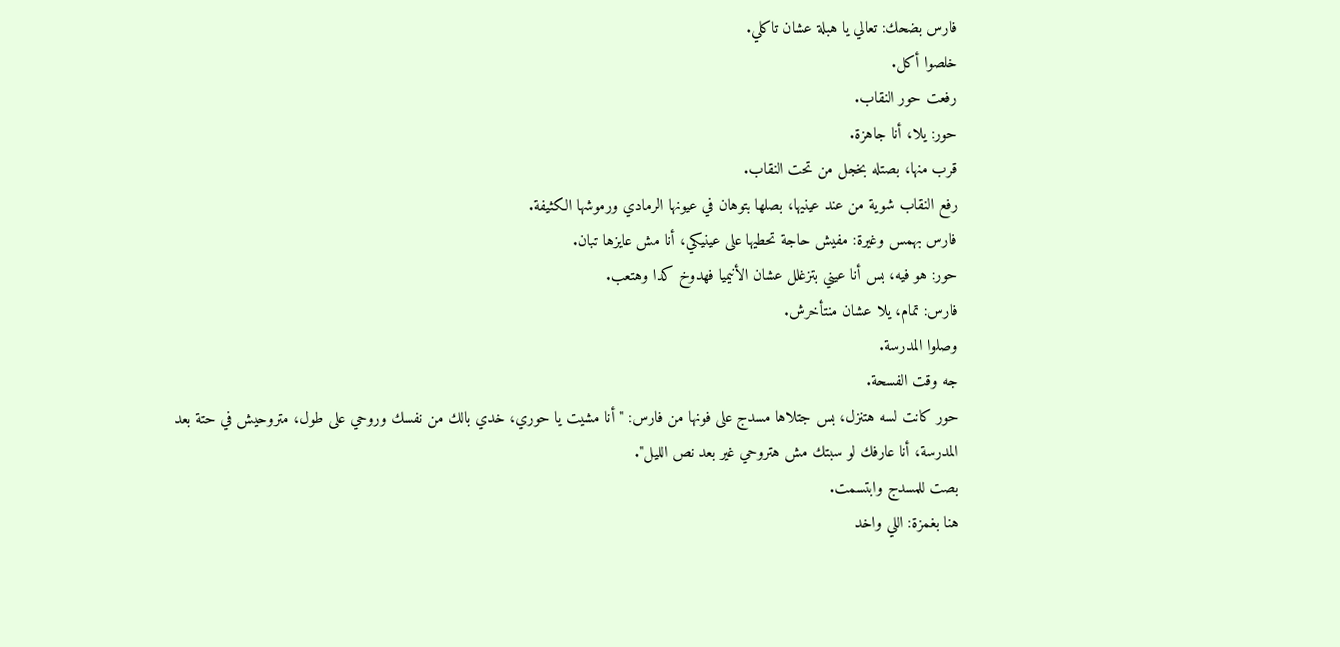فارس بضحك: تعالي يا هبلة عشان تاكلي.
خلصوا أكل.
رفعت حور النقاب.
حور: يلا، أنا جاهزة.
قرب منها، بصتله بخجل من تحت النقاب.
رفع النقاب شوية من عند عينيها، بصلها بتوهان في عيونها الرمادي ورموشها الكثيفة.
فارس بهمس وغيرة: مفيش حاجة تحطيها على عينيكي، أنا مش عايزها تبان.
حور: هو فيه، بس أنا عيني بتزغلل عشان الأنيميا فهدوخ كدا وهتعب.
فارس: تمام، يلا عشان منتأخرش.
وصلوا المدرسة.
جه وقت الفسحة.
حور كانت لسه هتنزل، بس جتلاها مسدج على فونها من فارس: "أنا مشيت يا حوري، خدي بالك من نفسك وروحي على طول، متروحيش في حتة بعد المدرسة، أنا عارفك لو سبتك مش هتروحي غير بعد نص الليل".
بصت للمسدج وابتسمت.
هنا بغمزة: اللي واخد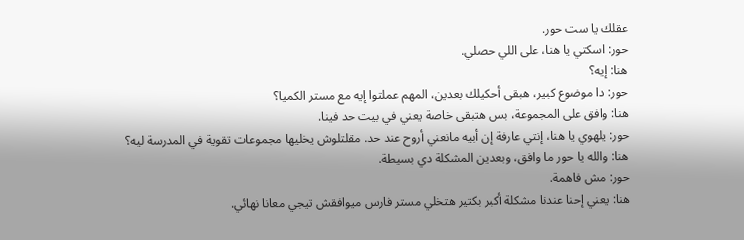عقلك يا ست حور.
حور: اسكتي يا هنا، على اللي حصلي.
هنا: إيه؟
حور: دا موضوع كبير، هبقى أحكيلك بعدين، المهم عملتوا إيه مع مستر الكميا؟
هنا: وافق على المجموعة، بس هتبقى خاصة يعني في بيت حد فينا.
حور: يلهوي يا هنا، إنتي عارفة إن أبيه مانعني أروح عند حد. مقلتلوش يخليها مجموعات تقوية في المدرسة ليه؟
هنا: والله يا حور ما وافق، وبعدين المشكلة دي بسيطة.
حور: مش فاهمة.
هنا: يعني إحنا عندنا مشكلة أكبر بكتير هتخلي مستر فارس ميوافقش تيجي معانا نهائي.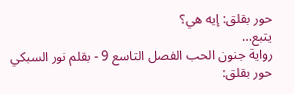حور بقلق: إيه هي؟
يتبع…
رواية جنون الحب الفصل التاسع 9 - بقلم نور السبكي
حور بقلق: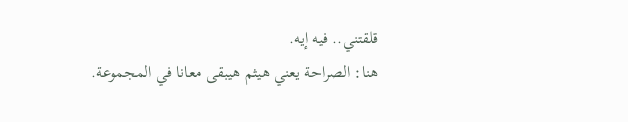قلقتني.. فيه إيه.
هنا: الصراحة يعني هيثم هيبقى معانا في المجموعة.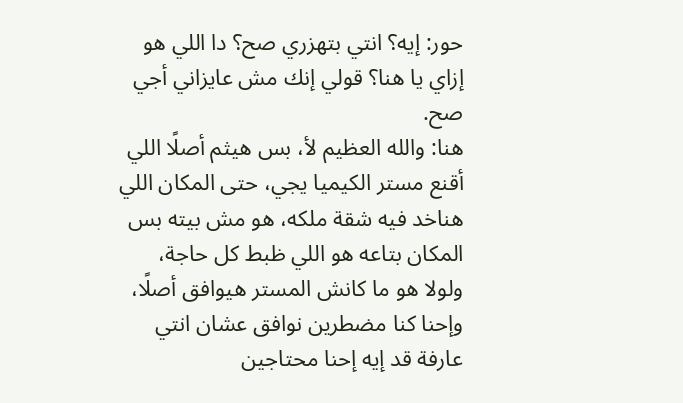حور: إيه؟ انتي بتهزري صح؟ دا اللي هو إزاي يا هنا؟ قولي إنك مش عايزاني أجي صح.
هنا: والله العظيم لأ، بس هيثم أصلًا اللي أقنع مستر الكيميا يجي، حتى المكان اللي هناخد فيه شقة ملكه، هو مش بيته بس المكان بتاعه هو اللي ظبط كل حاجة، ولولا هو ما كانش المستر هيوافق أصلًا، وإحنا كنا مضطرين نوافق عشان انتي عارفة قد إيه إحنا محتاجين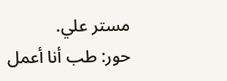مستر علي.
حور: طب أنا أعمل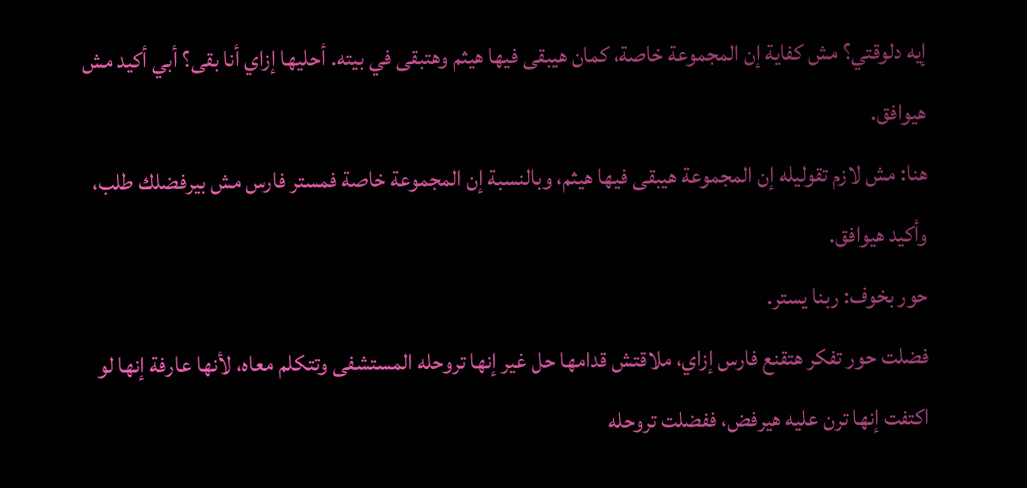إيه دلوقتي؟ مش كفاية إن المجموعة خاصة، كمان هيبقى فيها هيثم وهتبقى في بيته. أحليها إزاي أنا بقى؟ أبي أكيد مش هيوافق.
هنا: مش لازم تقوليله إن المجموعة هيبقى فيها هيثم، وبالنسبة إن المجموعة خاصة فمستر فارس مش بيرفضلك طلب، وأكيد هيوافق.
حور بخوف: ربنا يستر.
فضلت حور تفكر هتقنع فارس إزاي، ملاقتش قدامها حل غير إنها تروحله المستشفى وتتكلم معاه، لأنها عارفة إنها لو اكتفت إنها ترن عليه هيرفض، ففضلت تروحله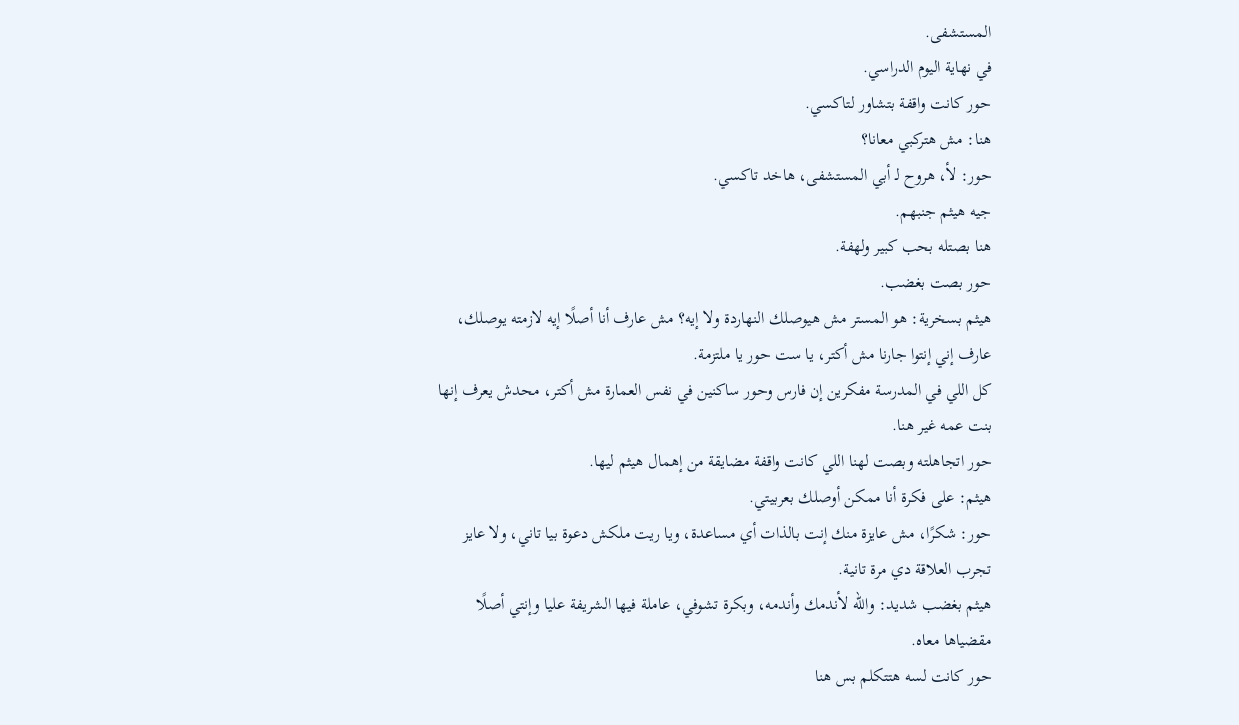المستشفى.
في نهاية اليوم الدراسي.
حور كانت واقفة بتشاور لتاكسي.
هنا: مش هتركبي معانا؟
حور: لأ، هروح لـ أبي المستشفى، هاخد تاكسي.
جيه هيثم جنبهم.
هنا بصتله بحب كبير ولهفة.
حور بصت بغضب.
هيثم بسخرية: هو المستر مش هيوصلك النهاردة ولا إيه؟ مش عارف أنا أصلًا إيه لازمته يوصلك، عارف إني إنتوا جارنا مش أكتر، يا ست حور يا ملتزمة.
كل اللي في المدرسة مفكرين إن فارس وحور ساكنين في نفس العمارة مش أكتر، محدش يعرف إنها بنت عمه غير هنا.
حور اتجاهلته وبصت لهنا اللي كانت واقفة مضايقة من إهمال هيثم ليها.
هيثم: على فكرة أنا ممكن أوصلك بعربيتي.
حور: شكرًا، مش عايزة منك إنت بالذات أي مساعدة، ويا ريت ملكش دعوة بيا تاني، ولا عايز تجرب العلاقة دي مرة تانية.
هيثم بغضب شديد: والله لأندمك وأندمه، وبكرة تشوفي، عاملة فيها الشريفة عليا وإنتي أصلًا مقضياها معاه.
حور كانت لسه هتتكلم بس هنا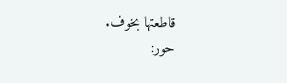قاطعتها بخوف.
حور: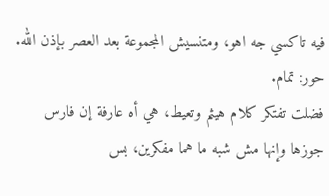فيه تاكسي جه اهو، ومتنسيش المجموعة بعد العصر بإذن الله.
حور: تمام.
فضلت تفتكر كلام هيثم وتعيط، هي أه عارفة إن فارس جوزها وإنها مش شبه ما هما مفكرين، بس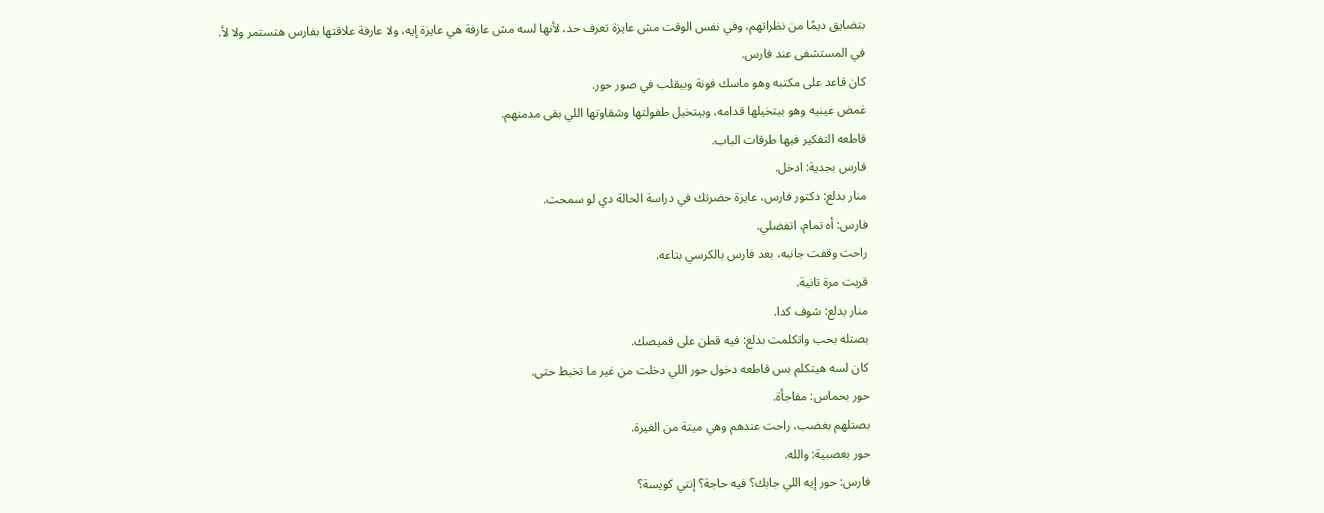بتضايق ديمًا من نظراتهم، وفي نفس الوقت مش عايزة تعرف حد، لأنها لسه مش عارفة هي عايزة إيه، ولا عارفة علاقتها بفارس هتستمر ولا لأ.
في المستشفى عند فارس.
كان قاعد على مكتبه وهو ماسك فونة وبيقلب في صور حور.
غمض عينيه وهو بيتخيلها قدامه، وبيتخيل طفولتها وشقاوتها اللي بقى مدمنهم.
قاطعه التفكير فيها طرقات الباب.
فارس بجدية: ادخل.
منار بدلع: دكتور فارس، عايزة حضرتك في دراسة الحالة دي لو سمحت.
فارس: أه تمام، اتفضلي.
راحت وقفت جانبه، بعد فارس بالكرسي بتاعه.
قربت مرة تانية.
منار بدلع: شوف كدا.
بصتله بحب واتكلمت بدلع: فيه قطن على قميصك.
كان لسه هيتكلم بس قاطعه دخول حور اللي دخلت من غير ما تخبط حتى.
حور بحماس: مفاجأة.
بصتلهم بغضب، راحت عندهم وهي ميتة من الغيرة.
حور بعصبية: والله.
فارس: حور إيه اللي جابك؟ فيه حاجة؟ إنتي كويسة؟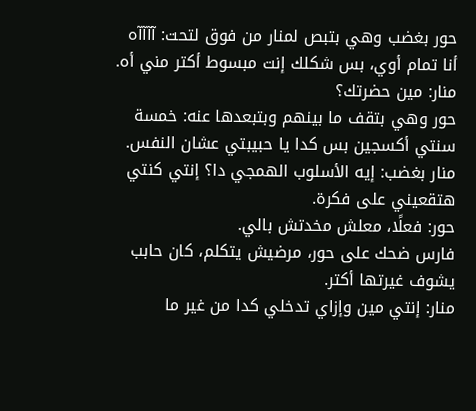حور بغضب وهي بتبص لمنار من فوق لتحت: آآآآه أنا تمام أوي، بس شكلك إنت مبسوط أكتر مني أه.
منار: مين حضرتك؟
حور وهي بتقف ما بينهم وبتبعدها عنه: خمسة سنتي أكسجين بس كدا يا حبيبتي عشان النفس.
منار بغضب: إيه الأسلوب الهمجي دا؟ إنتي كنتي هتقعيني على فكرة.
حور: فعلًا، معلش مخدتش بالي.
فارس ضحك على حور، مرضيش يتكلم، كان حابب يشوف غيرتها أكتر.
منار: إنتي مين وإزاي تدخلي كدا من غير ما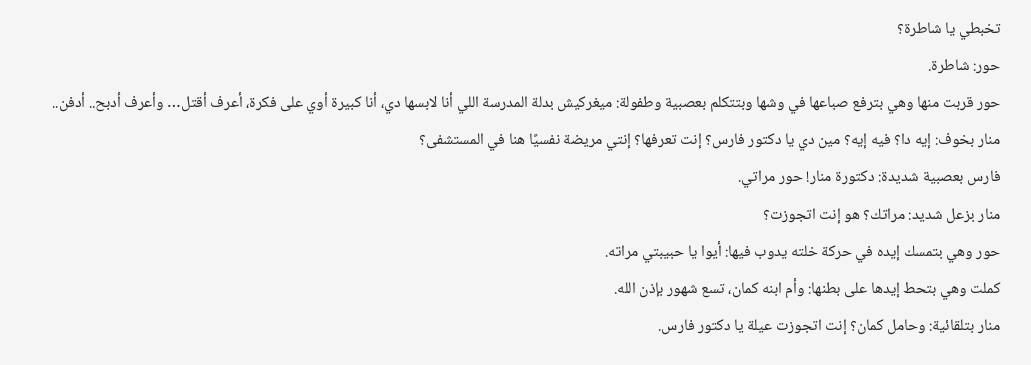تخبطي يا شاطرة؟
حور: شاطرة.
حور قربت منها وهي بترفع صباعها في وشها وبتتكلم بعصبية وطفولة: ميغركيش بدلة المدرسة اللي أنا لابسها دي، أنا كبيرة أوي على فكرة، أعرف أقتل… وأعرف أدبح.. أدفن..
منار بخوف: إيه دا؟ فيه إيه؟ مين دي يا دكتور فارس؟ إنت تعرفها؟ إنتي مريضة نفسيًا هنا في المستشفى؟
فارس بعصبية شديدة: دكتورة منار! حور مراتي.
منار بزعل شديد: مراتك؟ هو إنت اتجوزت؟
حور وهي بتمسك إيده في حركة خلته يدوب فيها: أيوا يا حبيبتي مراته.
كملت وهي بتحط إيدها على بطنها: وأم ابنه كمان، تسع شهور بإذن الله.
منار بتلقائية: وحامل كمان؟ إنت اتجوزت عيلة يا دكتور فارس.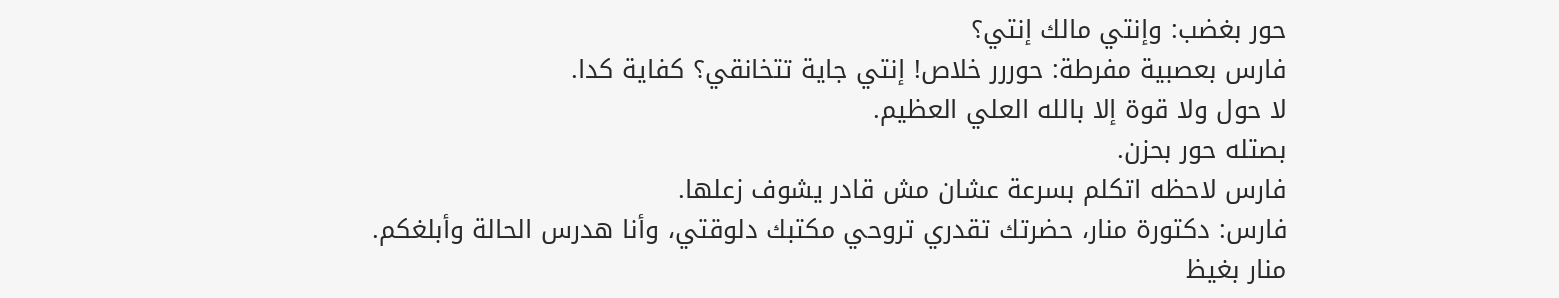حور بغضب: وإنتي مالك إنتي؟
فارس بعصبية مفرطة: حوررر خلاص! إنتي جاية تتخانقي؟ كفاية كدا.
لا حول ولا قوة إلا بالله العلي العظيم.
بصتله حور بحزن.
فارس لاحظه اتكلم بسرعة عشان مش قادر يشوف زعلها.
فارس: دكتورة منار، حضرتك تقدري تروحي مكتبك دلوقتي، وأنا هدرس الحالة وأبلغكم.
منار بغيظ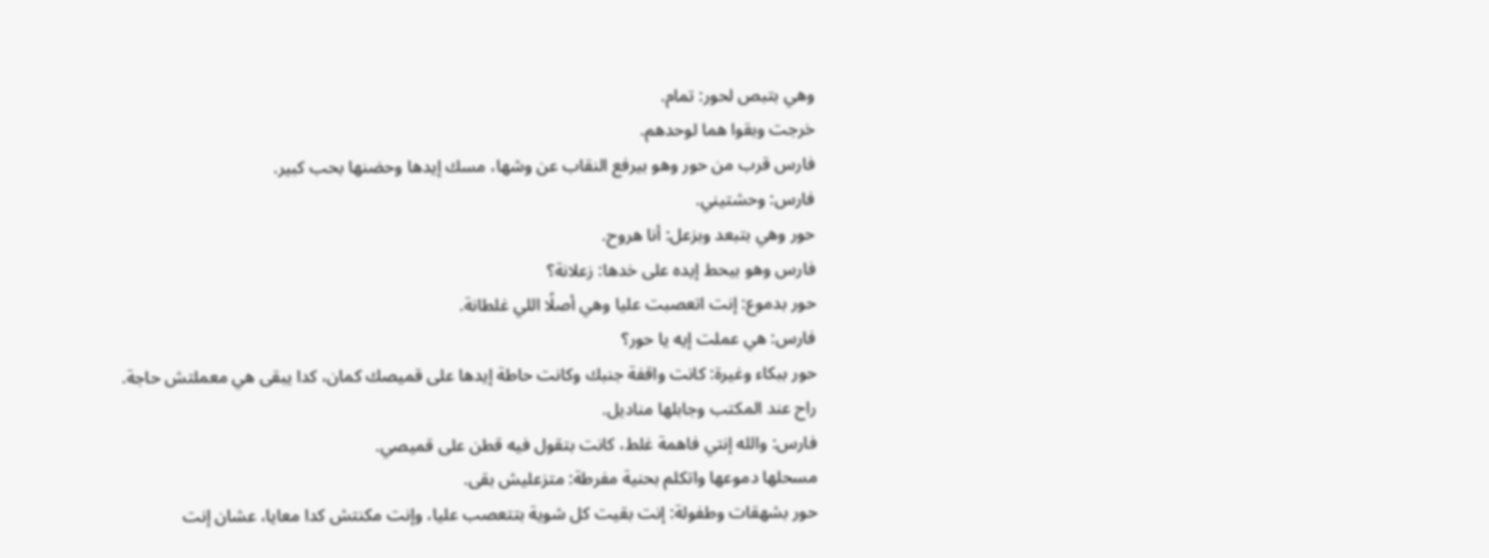وهي بتبص لحور: تمام.
خرجت وبقوا هما لوحدهم.
فارس قرب من حور وهو بيرفع النقاب عن وشها، مسك إيدها وحضنها بحب كبير.
فارس: وحشتيني.
حور وهي بتبعد وبزعل: أنا هروح.
فارس وهو بيحط إيده على خدها: زعلانة؟
حور بدموع: إنت اتعصبت عليا وهي أصلًا اللي غلطانة.
فارس: هي عملت إيه يا حور؟
حور ببكاء وغيرة: كانت واقفة جنبك وكانت حاطة إيدها على قميصك كمان، كدا يبقى هي معملتش حاجة.
راح عند المكتب وجابلها مناديل.
فارس: والله إنتي فاهمة غلط، كانت بتقول فيه قطن على قميصي.
مسحلها دموعها واتكلم بحنية مفرطة: متزعليش بقى.
حور بشهقات وطفولة: إنت بقيت كل شوية بتتعصب عليا، وإنت مكنتش كدا معايا، عشان إنت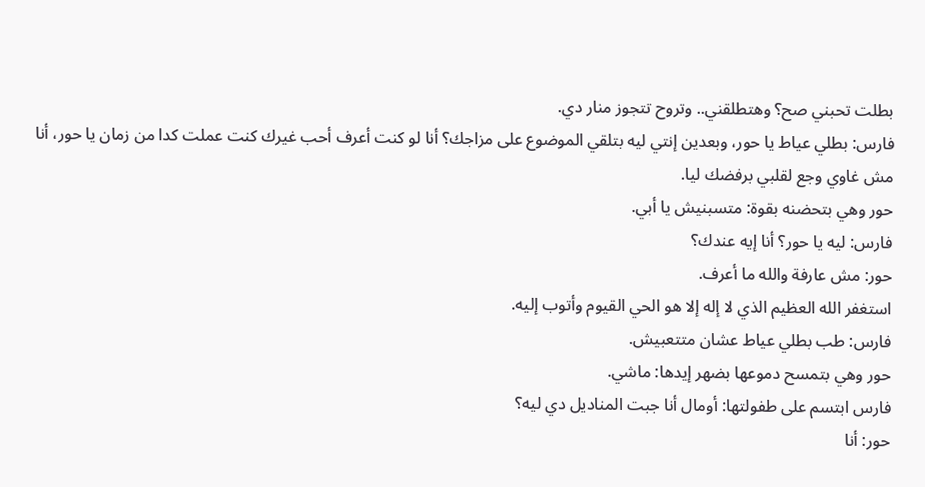بطلت تحبني صح؟ وهتطلقني.. وتروح تتجوز منار دي.
فارس: بطلي عياط يا حور، وبعدين إنتي ليه بتلقي الموضوع على مزاجك؟ أنا لو كنت أعرف أحب غيرك كنت عملت كدا من زمان يا حور، أنا مش غاوي وجع لقلبي برفضك ليا.
حور وهي بتحضنه بقوة: متسبنيش يا أبي.
فارس: ليه يا حور؟ أنا إيه عندك؟
حور: مش عارفة والله ما أعرف.
استغفر الله العظيم الذي لا إله إلا هو الحي القيوم وأتوب إليه.
فارس: طب بطلي عياط عشان متتعبيش.
حور وهي بتمسح دموعها بضهر إيدها: ماشي.
فارس ابتسم على طفولتها: أومال أنا جبت المناديل دي ليه؟
حور: أنا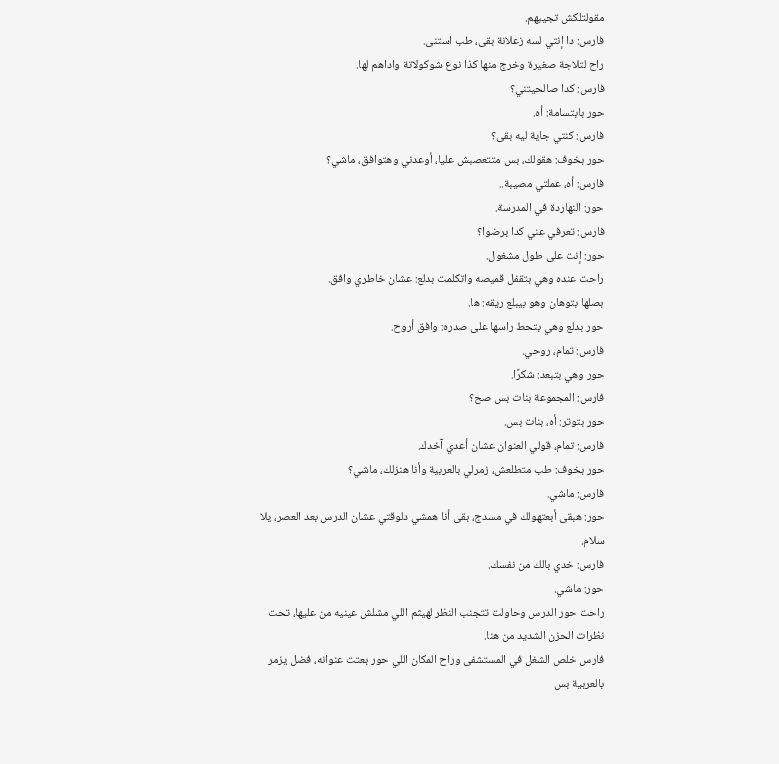مقولتلكش تجيبهم.
فارس: دا إنتي لسه زعلانة بقى، طب استنى.
راح لتلاجة صغيرة وخرج منها كذا نوع شوكولاتة واداهم لها.
فارس: كدا صالحيتني؟
حور بابتسامة: أه.
فارس: كنتي جاية ليه بقى؟
حور بخوف: هقولك، بس متتعصبش عليا، أوعدني وهتوافق، ماشي؟
فارس: أه، عملتي مصيبة..
حور: النهاردة في المدرسة.
فارس: تعرفي عني كدا برضوا؟
حور: إنت على طول مشغول.
راحت عنده وهي بتقفل قميصه واتكلمت بدلع: عشان خاطري وافق.
بصلها بتوهان وهو بيبلع ريقه: ها.
حور بدلع وهي بتحط راسها على صدره: وافق أروح.
فارس: تمام، روحي.
حور وهي بتبعد: شكرًا.
فارس: المجموعة بنات بس صح؟
حور بتوتر: أه، بنات بس.
فارس: تمام، قولي العنوان عشان أعدي آخدك.
حور بخوف: طب متطلعش، زمرلي بالعربية وأنا هنزلك، ماشي؟
فارس: ماشي.
حور: هبقى أبعتهولك في مسدج، بقى أنا همشي دلوقتي عشان الدرس بعد العصر، يلا سلام.
فارس: خدي بالك من نفسك.
حور: ماشي.
راحت حور الدرس وحاولت تتجنب النظر لهيثم اللي مشلش عينيه من عليها، تحت نظرات الحزن الشديد من هنا.
فارس خلص الشغل في المستشفى وراح المكان اللي حور بعتت عنوانه، فضل يزمر بالعربية بس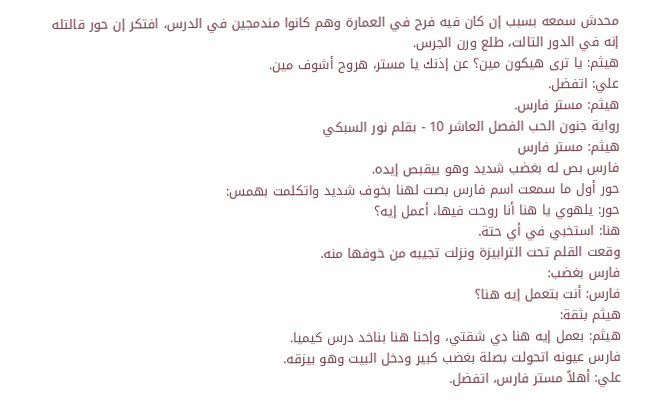محدش سمعه بسبب إن كان فيه فرح في العمارة وهم كانوا مندمجين في الدرس، افتكر إن حور قالتله إنه في الدور التالت، طلع ورن الجرس.
هيثم: يا ترى هيكون مين؟ عن إذنك يا مستر، هروح أشوف مين.
علي: اتفضل.
هيثم: مستر فارس.
رواية جنون الحب الفصل العاشر 10 - بقلم نور السبكي
هيثم: مستر فارس
فارس بص له بغضب شديد وهو بيقبص إيده.
حور أول ما سمعت اسم فارس بصت لهنا بخوف شديد واتكلمت بهمس:
حور: يلهوي يا هنا أنا روحت فيها، أعمل إيه؟
هنا: استخبي في أي حتة.
وقعت القلم تحت الترابيزة ونزلت تجيبه من خوفها منه.
فارس بغضب:
فارس: أنت بتعمل إيه هنا؟
هيثم بثقة:
هيثم: بعمل إيه هنا دي شقتي، وإحنا هنا بناخد درس كيميا.
فارس عيونه اتحولت بصلة بغضب كبير ودخل البيت وهو بيزقه.
علي: أهلاً مستر فارس، اتفضل.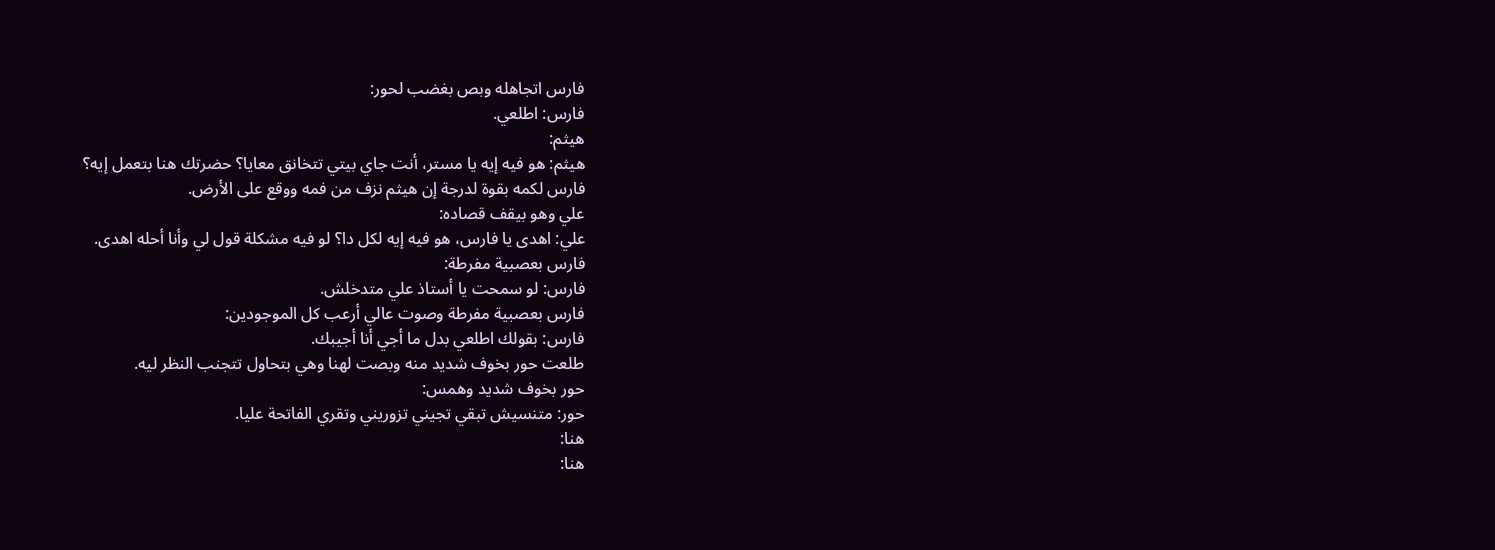فارس اتجاهله وبص بغضب لحور:
فارس: اطلعي.
هيثم:
هيثم: هو فيه إيه يا مستر، أنت جاي بيتي تتخانق معايا؟ حضرتك هنا بتعمل إيه؟
فارس لكمه بقوة لدرجة إن هيثم نزف من فمه ووقع على الأرض.
علي وهو بيقف قصاده:
علي: اهدى يا فارس، هو فيه إيه لكل دا؟ لو فيه مشكلة قول لي وأنا أحله اهدى.
فارس بعصبية مفرطة:
فارس: لو سمحت يا أستاذ علي متدخلش.
فارس بعصبية مفرطة وصوت عالي أرعب كل الموجودين:
فارس: بقولك اطلعي بدل ما أجي أنا أجيبك.
طلعت حور بخوف شديد منه وبصت لهنا وهي بتحاول تتجنب النظر ليه.
حور بخوف شديد وهمس:
حور: متنسيش تبقي تجيني تزوريني وتقري الفاتحة عليا.
هنا:
هنا: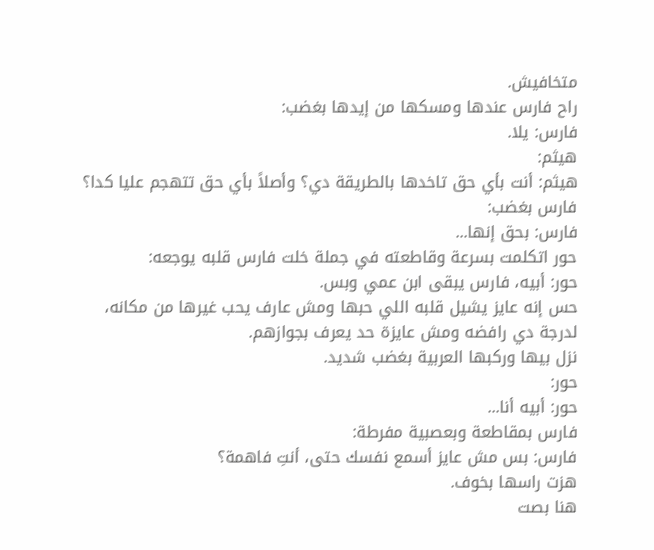متخافيش.
راح فارس عندها ومسكها من إيدها بغضب:
فارس: يلا.
هيثم:
هيثم: أنت بأي حق تاخدها بالطريقة دي؟ وأصلاً بأي حق تتهجم عليا كدا؟
فارس بغضب:
فارس: بحق إنها...
حور اتكلمت بسرعة وقاطعته في جملة خلت فارس قلبه يوجعه:
حور: أبيه، فارس يبقى ابن عمي وبس.
حس إنه عايز يشيل قلبه اللي حبها ومش عارف يحب غيرها من مكانه، لدرجة دي رافضه ومش عايزة حد يعرف بجوازهم.
نزل بيها وركبها العربية بغضب شديد.
حور:
حور: أبيه أنا...
فارس بمقاطعة وبعصبية مفرطة:
فارس: بس مش عايز أسمع نفسك حتى، أنتِ فاهمة؟
هزت راسها بخوف.
هنا بصت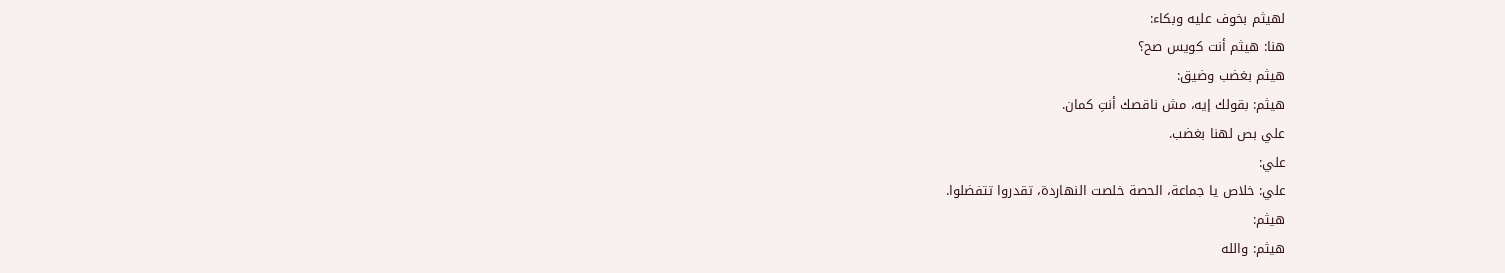لهيثم بخوف عليه وبكاء:
هنا: هيثم أنت كويس صح؟
هيثم بغضب وضيق:
هيثم: بقولك إيه، مش ناقصك أنتِ كمان.
علي بص لهنا بغضب.
علي:
علي: خلاص يا جماعة، الحصة خلصت النهاردة، تقدروا تتفضلوا.
هيثم:
هيثم: والله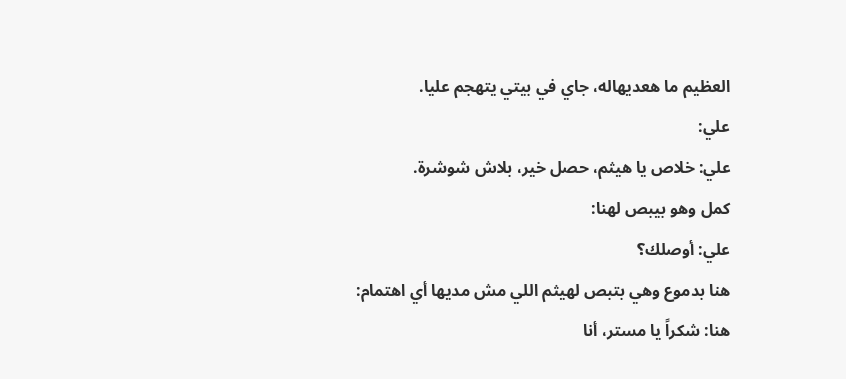العظيم ما هعديهاله، جاي في بيتي يتهجم عليا.
علي:
علي: خلاص يا هيثم، حصل خير، بلاش شوشرة.
كمل وهو بيبص لهنا:
علي: أوصلك؟
هنا بدموع وهي بتبص لهيثم اللي مش مديها أي اهتمام:
هنا: شكراً يا مستر، أنا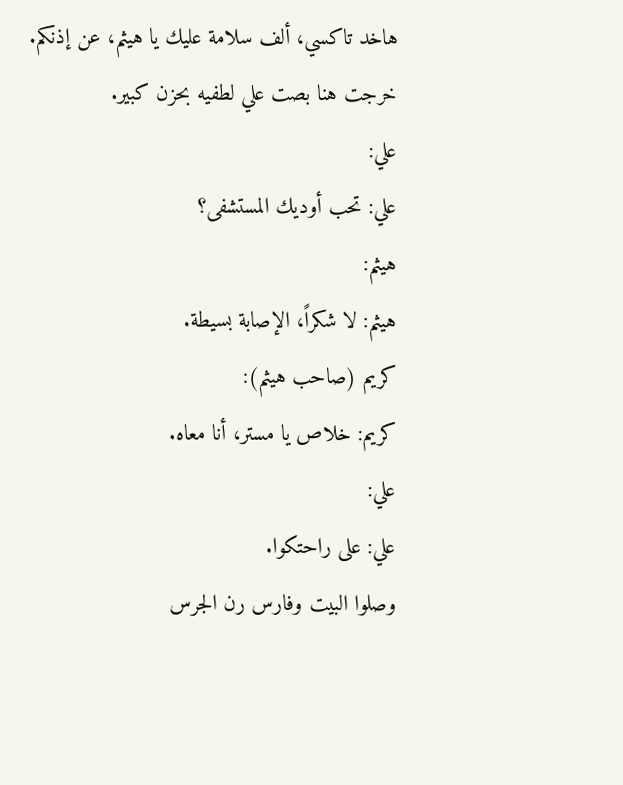هاخد تاكسي، ألف سلامة عليك يا هيثم، عن إذنكم.
خرجت هنا بصت علي لطفيه بحزن كبير.
علي:
علي: تحب أوديك المستشفى؟
هيثم:
هيثم: لا شكراً، الإصابة بسيطة.
كريم (صاحب هيثم):
كريم: خلاص يا مستر، أنا معاه.
علي:
علي: على راحتكوا.
وصلوا البيت وفارس رن الجرس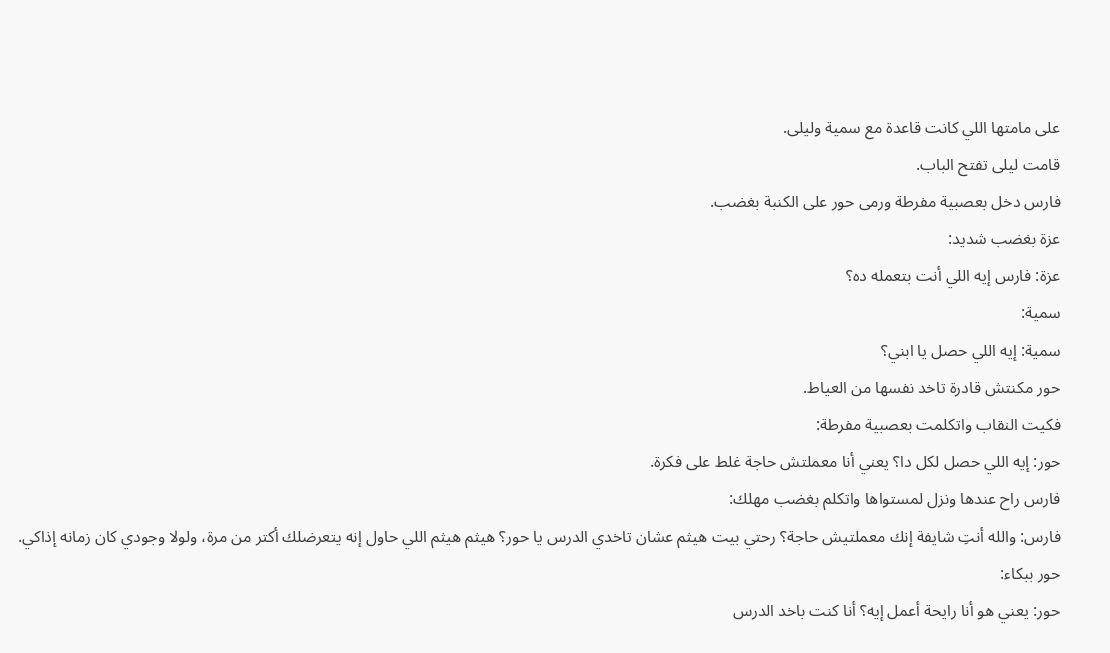على مامتها اللي كانت قاعدة مع سمية وليلى.
قامت ليلى تفتح الباب.
فارس دخل بعصبية مفرطة ورمى حور على الكنبة بغضب.
عزة بغضب شديد:
عزة: فارس إيه اللي أنت بتعمله ده؟
سمية:
سمية: إيه اللي حصل يا ابني؟
حور مكنتش قادرة تاخد نفسها من العياط.
فكيت النقاب واتكلمت بعصبية مفرطة:
حور: إيه اللي حصل لكل دا؟ يعني أنا معملتش حاجة غلط على فكرة.
فارس راح عندها ونزل لمستواها واتكلم بغضب مهلك:
فارس: والله أنتِ شايفة إنك معملتيش حاجة؟ رحتي بيت هيثم عشان تاخدي الدرس يا حور؟ هيثم هيثم اللي حاول إنه يتعرضلك أكتر من مرة، ولولا وجودي كان زمانه إذاكي.
حور ببكاء:
حور: يعني هو أنا رايحة أعمل إيه؟ أنا كنت باخد الدرس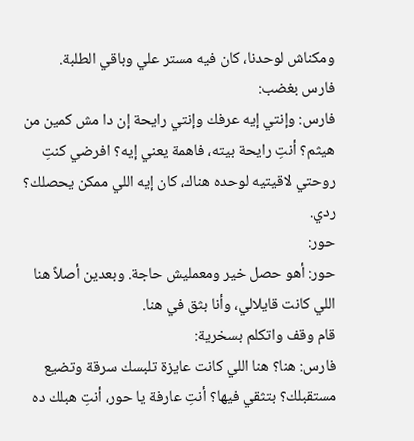ومكناش لوحدنا، كان فيه مستر علي وباقي الطلبة.
فارس بغضب:
فارس: وإنتي إيه عرفك وإنتي رايحة إن دا مش كمين من هيثم؟ أنتِ رايحة بيته، فاهمة يعني إيه؟ افرضي كنتِ روحتي لاقيتيه لوحده هناك، كان إيه اللي ممكن يحصلك؟ ردي.
حور:
حور: أهو حصل خير ومعمليش حاجة. وبعدين أصلاً هنا اللي كانت قايلالي، وأنا بثق في هنا.
قام وقف واتكلم بسخرية:
فارس: هنا؟ هنا اللي كانت عايزة تلبسك سرقة وتضيع مستقبلك؟ بتثقي فيها؟ أنتِ عارفة يا حور، أنتِ هبلك ده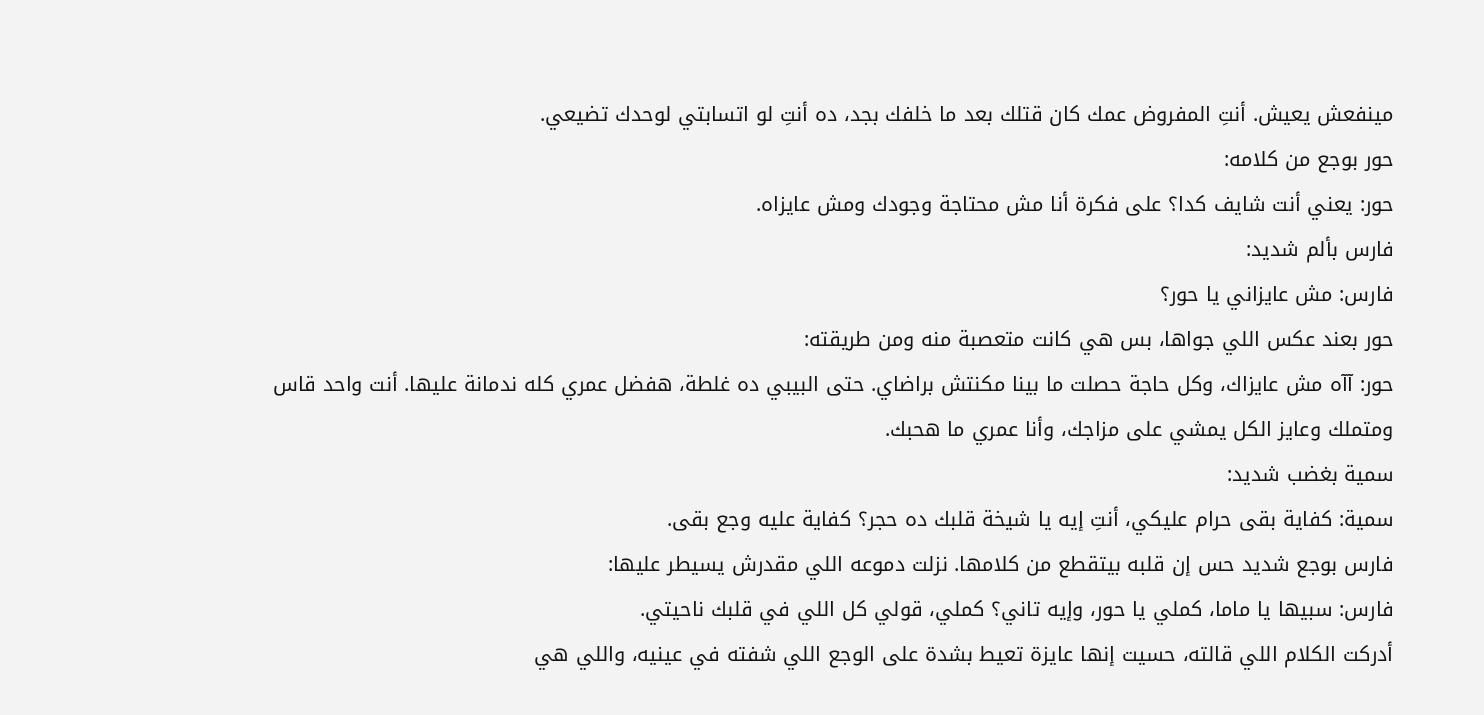مينفعش يعيش. أنتِ المفروض عمك كان قتلك بعد ما خلفك بجد، ده أنتِ لو اتسابتي لوحدك تضيعي.
حور بوجع من كلامه:
حور: يعني أنت شايف كدا؟ على فكرة أنا مش محتاجة وجودك ومش عايزاه.
فارس بألم شديد:
فارس: مش عايزاني يا حور؟
حور بعند عكس اللي جواها، بس هي كانت متعصبة منه ومن طريقته:
حور: آآه مش عايزاك، وكل حاجة حصلت ما بينا مكنتش براضاي. حتى البيبي ده غلطة، هفضل عمري كله ندمانة عليها. أنت واحد قاس ومتملك وعايز الكل يمشي على مزاجك، وأنا عمري ما هحبك.
سمية بغضب شديد:
سمية: كفاية بقى حرام عليكي، أنتِ إيه يا شيخة قلبك ده حجر؟ كفاية عليه وجع بقى.
فارس بوجع شديد حس إن قلبه بيتقطع من كلامها. نزلت دموعه اللي مقدرش يسيطر عليها:
فارس: سبيها يا ماما، كملي يا حور، وإيه تاني؟ كملي، قولي كل اللي في قلبك ناحيتي.
أدركت الكلام اللي قالته، حسيت إنها عايزة تعيط بشدة على الوجع اللي شفته في عينيه، واللي هي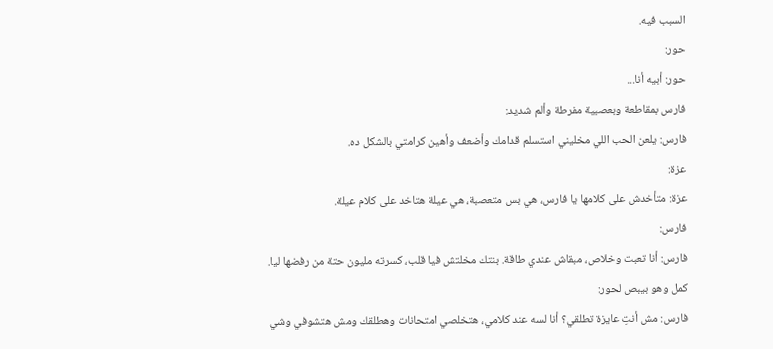السبب فيه.
حور:
حور: أبيه أنا...
فارس بمقاطعة وبعصبية مفرطة وألم شديد:
فارس: يلعن الحب اللي مخليني استسلم قدامك وأضعف وأهين كرامتي بالشكل ده.
عزة:
عزة: متأخدش على كلامها يا فارس، هي بس متعصبة، هي عيلة هتاخد على كلام عيلة.
فارس:
فارس: أنا تعبت وخلاص، مبقاش عندي طاقة. بنتك مخلتش فيا قلب، كسرته مليون حتة من رفضها ليا.
كمل وهو بيبص لحور:
فارس: مش أنتِ عايزة تطلقي؟ أنا لسه عند كلامي، هتخلصي امتحانات وهطلقك ومش هتشوفي وشي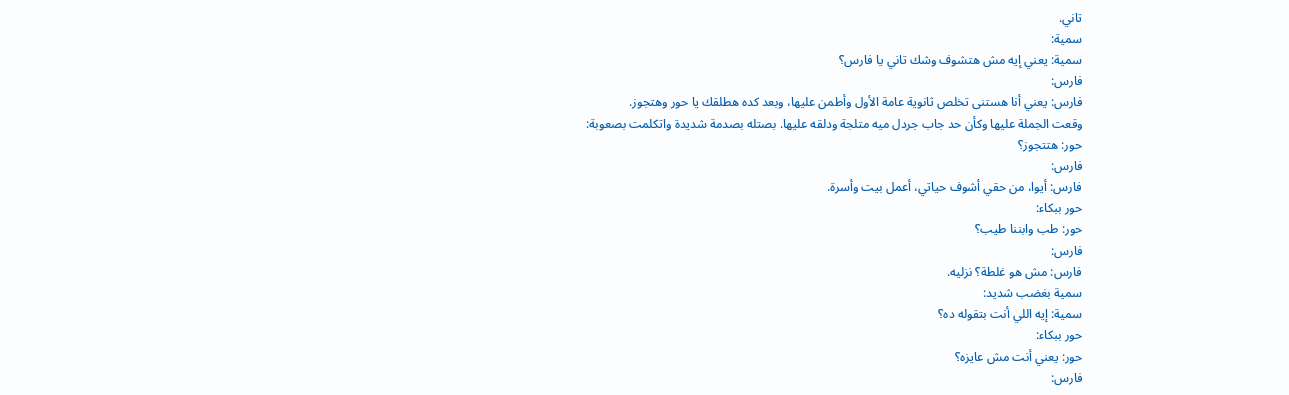تاني.
سمية:
سمية: يعني إيه مش هتشوف وشك تاني يا فارس؟
فارس:
فارس: يعني أنا هستنى تخلص ثانوية عامة الأول وأطمن عليها، وبعد كده هطلقك يا حور وهتجوز.
وقعت الجملة عليها وكأن حد جاب جردل ميه متلجة ودلقه عليها. بصتله بصدمة شديدة واتكلمت بصعوبة:
حور: هتتجوز؟
فارس:
فارس: أيوا، من حقي أشوف حياتي، أعمل بيت وأسرة.
حور ببكاء:
حور: طب وابننا طيب؟
فارس:
فارس: مش هو غلطة؟ نزليه.
سمية بغضب شديد:
سمية: إيه اللي أنت بتقوله ده؟
حور ببكاء:
حور: يعني أنت مش عايزه؟
فارس: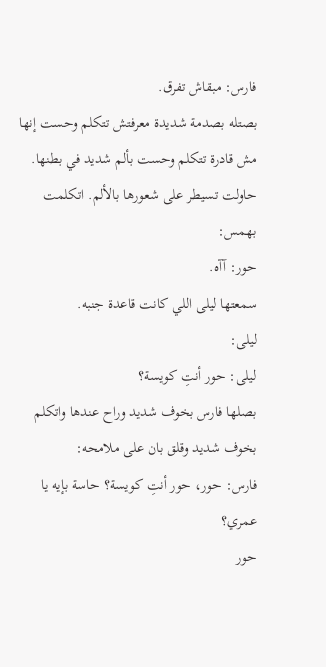فارس: مبقاش تفرق.
بصتله بصدمة شديدة معرفتش تتكلم وحست إنها مش قادرة تتكلم وحست بألم شديد في بطنها. حاولت تسيطر على شعورها بالألم. اتكلمت بهمس:
حور: آآه.
سمعتها ليلى اللي كانت قاعدة جنبه.
ليلى:
ليلى: حور أنتِ كويسة؟
بصلها فارس بخوف شديد وراح عندها واتكلم بخوف شديد وقلق بان على ملامحه:
فارس: حور، حور أنتِ كويسة؟ حاسة بإيه يا عمري؟
حور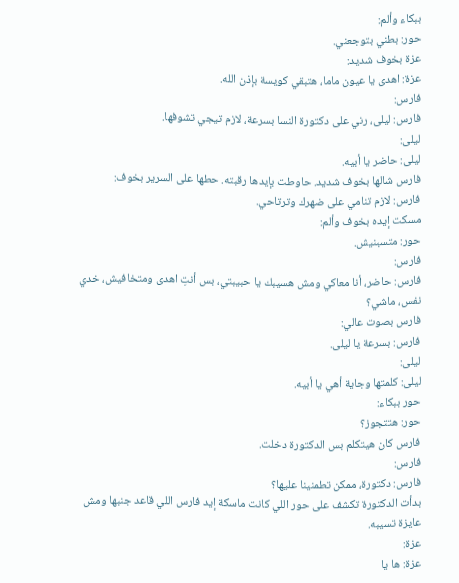ببكاء وألم:
حور: بطني بتوجعني.
عزة بخوف شديد:
عزة: اهدى يا عيون ماما، هتبقي كويسة بإذن الله.
فارس:
فارس: ليلى، رني على دكتورة النسا بسرعة، لازم تيجي تشوفها.
ليلى:
ليلى: حاضر يا أبيه.
فارس شالها بخوف شديد. حاوطت بإيدها رقبته. حطها على السرير بخوف:
فارس: لازم تنامي على ضهرك وترتاحي.
مسكت إيده بخوف وألم:
حور: متسبنيش.
فارس:
فارس: حاضر، أنا معاكي ومش هسيبك يا حبيبتي، بس أنتِ اهدى ومتخافيش، خدي نفس، ماشي؟
فارس بصوت عالي:
فارس: بسرعة يا ليلى.
ليلى:
ليلى: كلمتها وجاية أهي يا أبيه.
حور ببكاء:
حور: هتتجوز؟
فارس كان هيتكلم بس الدكتورة دخلت.
فارس:
فارس: دكتورة، ممكن تطمنينا عليها؟
بدأت الدكتورة تكشف على حور اللي كانت ماسكة إيد فارس اللي قاعد جنبها ومش عايزة تسيبه.
عزة:
عزة: ها يا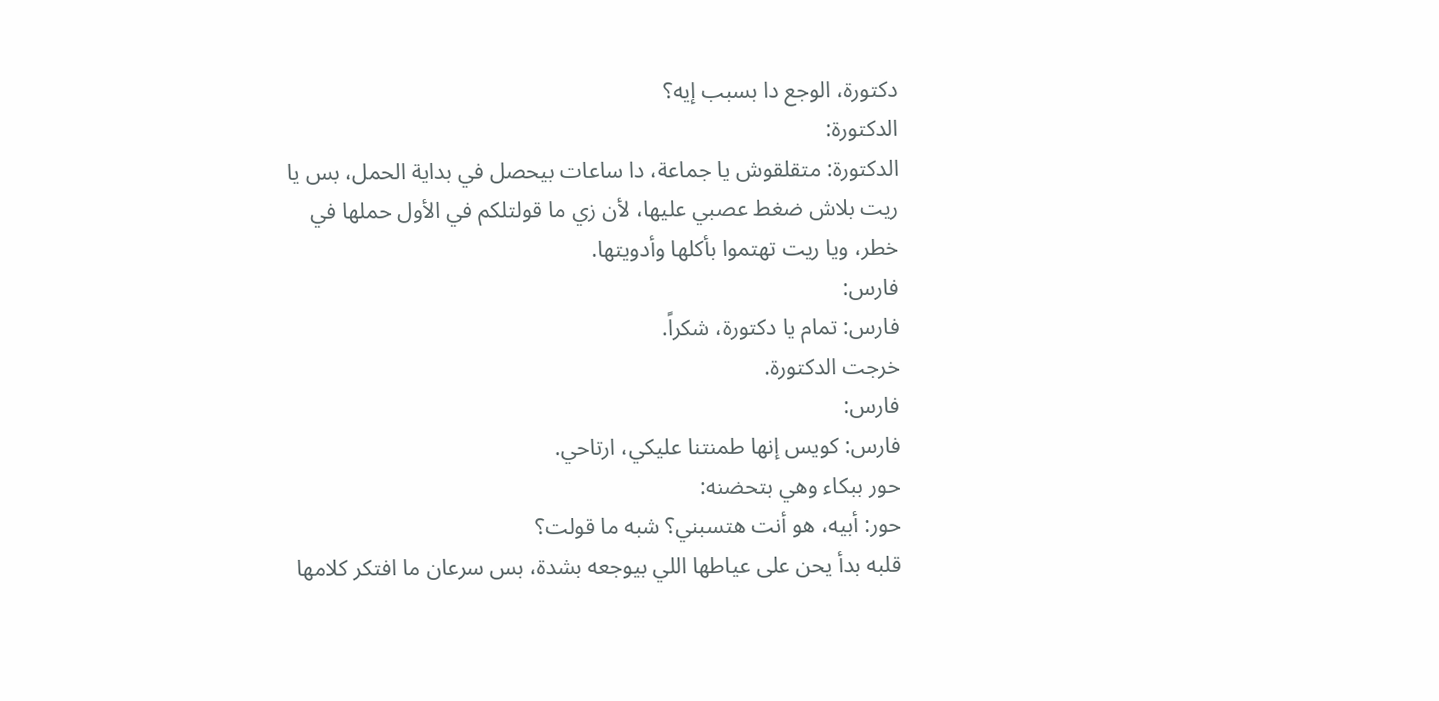دكتورة، الوجع دا بسبب إيه؟
الدكتورة:
الدكتورة: متقلقوش يا جماعة، دا ساعات بيحصل في بداية الحمل، بس يا ريت بلاش ضغط عصبي عليها، لأن زي ما قولتلكم في الأول حملها في خطر، ويا ريت تهتموا بأكلها وأدويتها.
فارس:
فارس: تمام يا دكتورة، شكراً.
خرجت الدكتورة.
فارس:
فارس: كويس إنها طمنتنا عليكي، ارتاحي.
حور ببكاء وهي بتحضنه:
حور: أبيه، هو أنت هتسبني؟ شبه ما قولت؟
قلبه بدأ يحن على عياطها اللي بيوجعه بشدة، بس سرعان ما افتكر كلامها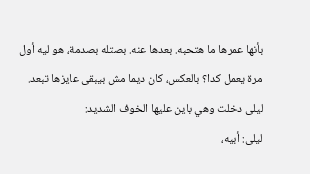بأنها عمرها ما هتحبه. بعدها عنه. بصتله بصدمة، هو ليه أول مرة يعمل كدا؟ بالعكس، كان ديما مش بيبقى عايزها تبعد.
ليلى دخلت وهي باين عليها الخوف الشديد:
ليلى: أبيه،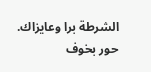الشرطة برا وعايزاك.
حور بخوف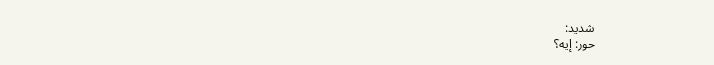شديد:
حور: إيه؟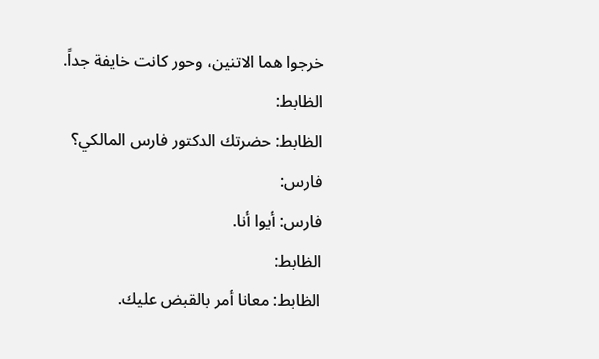خرجوا هما الاتنين، وحور كانت خايفة جداً.
الظابط:
الظابط: حضرتك الدكتور فارس المالكي؟
فارس:
فارس: أيوا أنا.
الظابط:
الظابط: معانا أمر بالقبض عليك.